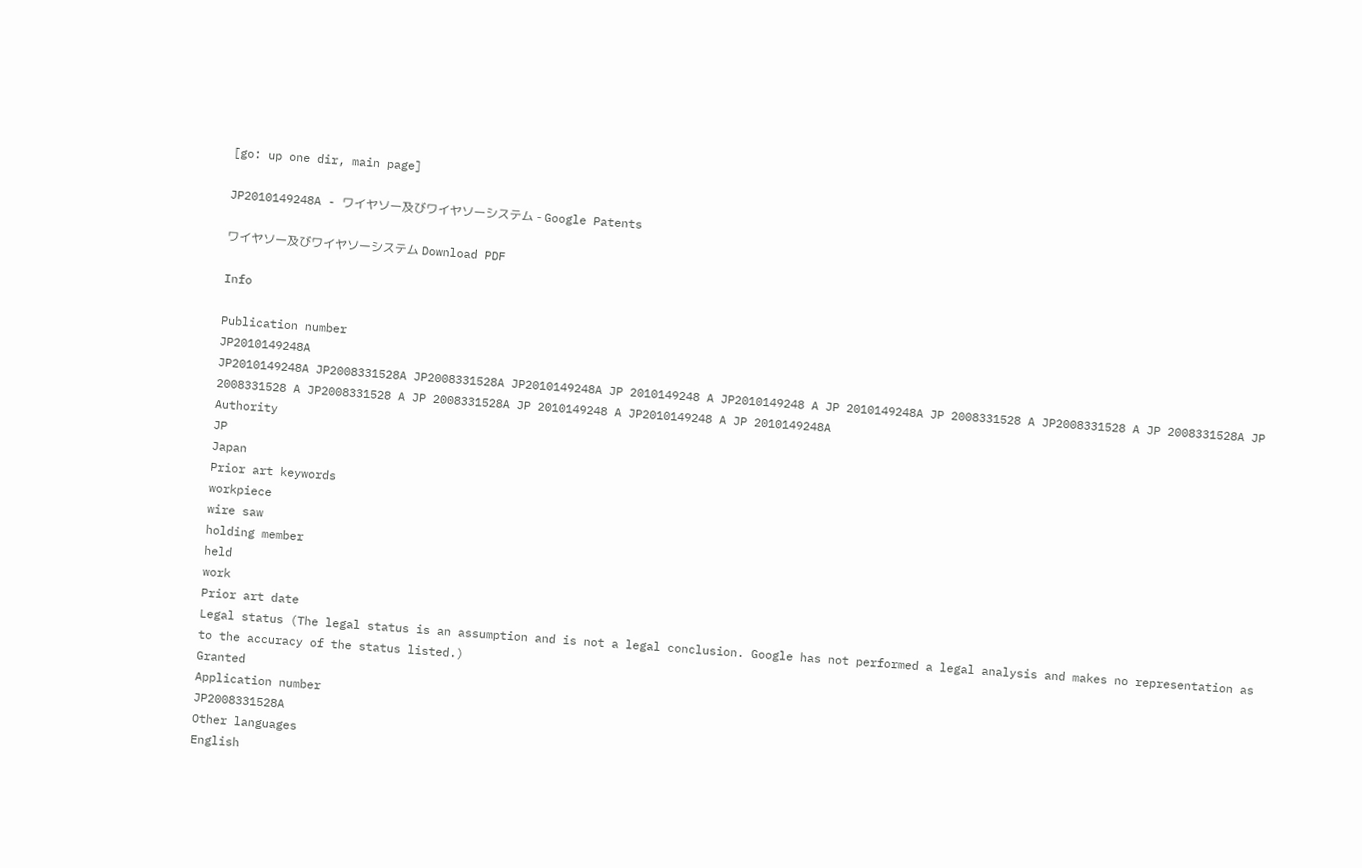[go: up one dir, main page]

JP2010149248A - ワイヤソー及びワイヤソーシステム - Google Patents

ワイヤソー及びワイヤソーシステム Download PDF

Info

Publication number
JP2010149248A
JP2010149248A JP2008331528A JP2008331528A JP2010149248A JP 2010149248 A JP2010149248 A JP 2010149248A JP 2008331528 A JP2008331528 A JP 2008331528A JP 2008331528 A JP2008331528 A JP 2008331528A JP 2010149248 A JP2010149248 A JP 2010149248A
Authority
JP
Japan
Prior art keywords
workpiece
wire saw
holding member
held
work
Prior art date
Legal status (The legal status is an assumption and is not a legal conclusion. Google has not performed a legal analysis and makes no representation as to the accuracy of the status listed.)
Granted
Application number
JP2008331528A
Other languages
English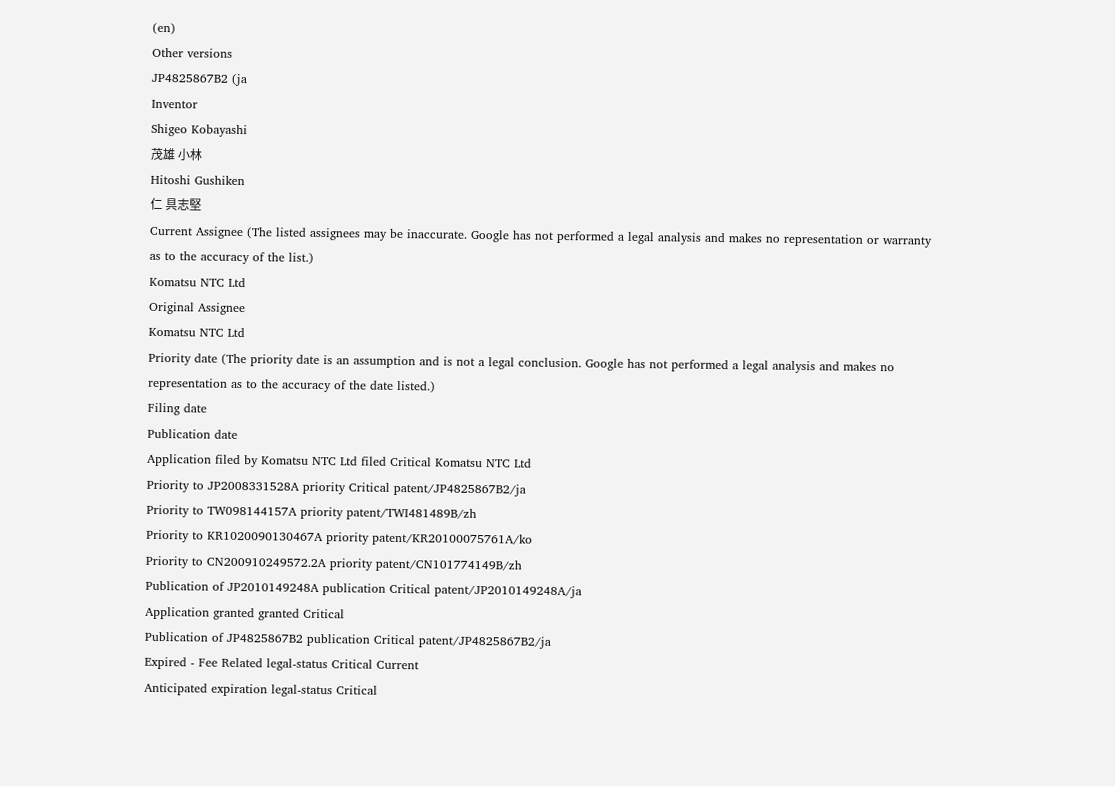(en)
Other versions
JP4825867B2 (ja
Inventor
Shigeo Kobayashi
茂雄 小林
Hitoshi Gushiken
仁 具志堅
Current Assignee (The listed assignees may be inaccurate. Google has not performed a legal analysis and makes no representation or warranty as to the accuracy of the list.)
Komatsu NTC Ltd
Original Assignee
Komatsu NTC Ltd
Priority date (The priority date is an assumption and is not a legal conclusion. Google has not performed a legal analysis and makes no representation as to the accuracy of the date listed.)
Filing date
Publication date
Application filed by Komatsu NTC Ltd filed Critical Komatsu NTC Ltd
Priority to JP2008331528A priority Critical patent/JP4825867B2/ja
Priority to TW098144157A priority patent/TWI481489B/zh
Priority to KR1020090130467A priority patent/KR20100075761A/ko
Priority to CN200910249572.2A priority patent/CN101774149B/zh
Publication of JP2010149248A publication Critical patent/JP2010149248A/ja
Application granted granted Critical
Publication of JP4825867B2 publication Critical patent/JP4825867B2/ja
Expired - Fee Related legal-status Critical Current
Anticipated expiration legal-status Critical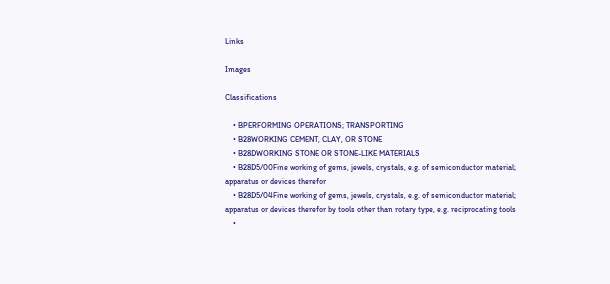Links

Images

Classifications

    • BPERFORMING OPERATIONS; TRANSPORTING
    • B28WORKING CEMENT, CLAY, OR STONE
    • B28DWORKING STONE OR STONE-LIKE MATERIALS
    • B28D5/00Fine working of gems, jewels, crystals, e.g. of semiconductor material; apparatus or devices therefor
    • B28D5/04Fine working of gems, jewels, crystals, e.g. of semiconductor material; apparatus or devices therefor by tools other than rotary type, e.g. reciprocating tools
    •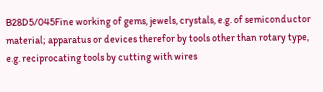B28D5/045Fine working of gems, jewels, crystals, e.g. of semiconductor material; apparatus or devices therefor by tools other than rotary type, e.g. reciprocating tools by cutting with wires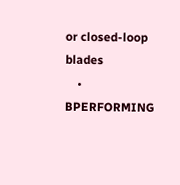or closed-loop blades
    • BPERFORMING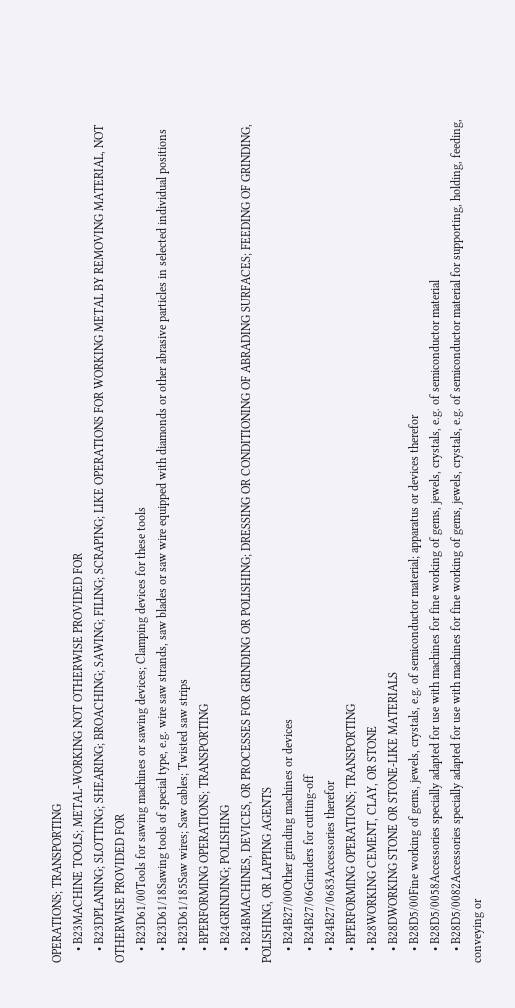OPERATIONS; TRANSPORTING
    • B23MACHINE TOOLS; METAL-WORKING NOT OTHERWISE PROVIDED FOR
    • B23DPLANING; SLOTTING; SHEARING; BROACHING; SAWING; FILING; SCRAPING; LIKE OPERATIONS FOR WORKING METAL BY REMOVING MATERIAL, NOT OTHERWISE PROVIDED FOR
    • B23D61/00Tools for sawing machines or sawing devices; Clamping devices for these tools
    • B23D61/18Sawing tools of special type, e.g. wire saw strands, saw blades or saw wire equipped with diamonds or other abrasive particles in selected individual positions
    • B23D61/185Saw wires; Saw cables; Twisted saw strips
    • BPERFORMING OPERATIONS; TRANSPORTING
    • B24GRINDING; POLISHING
    • B24BMACHINES, DEVICES, OR PROCESSES FOR GRINDING OR POLISHING; DRESSING OR CONDITIONING OF ABRADING SURFACES; FEEDING OF GRINDING, POLISHING, OR LAPPING AGENTS
    • B24B27/00Other grinding machines or devices
    • B24B27/06Grinders for cutting-off
    • B24B27/0683Accessories therefor
    • BPERFORMING OPERATIONS; TRANSPORTING
    • B28WORKING CEMENT, CLAY, OR STONE
    • B28DWORKING STONE OR STONE-LIKE MATERIALS
    • B28D5/00Fine working of gems, jewels, crystals, e.g. of semiconductor material; apparatus or devices therefor
    • B28D5/0058Accessories specially adapted for use with machines for fine working of gems, jewels, crystals, e.g. of semiconductor material
    • B28D5/0082Accessories specially adapted for use with machines for fine working of gems, jewels, crystals, e.g. of semiconductor material for supporting, holding, feeding, conveying or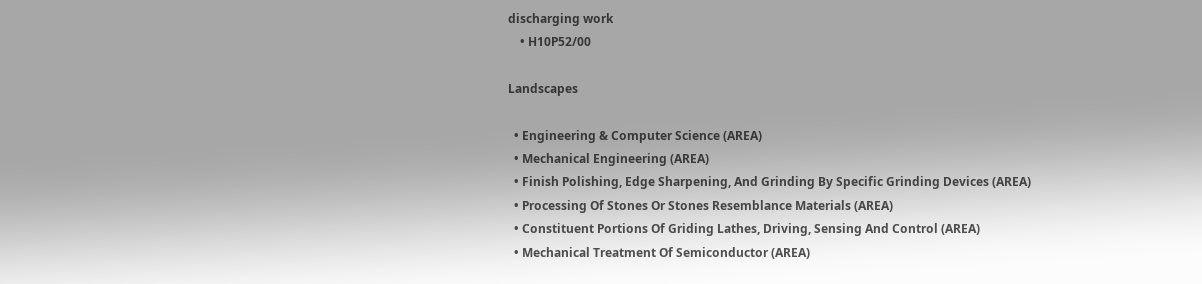discharging work
    • H10P52/00

Landscapes

  • Engineering & Computer Science (AREA)
  • Mechanical Engineering (AREA)
  • Finish Polishing, Edge Sharpening, And Grinding By Specific Grinding Devices (AREA)
  • Processing Of Stones Or Stones Resemblance Materials (AREA)
  • Constituent Portions Of Griding Lathes, Driving, Sensing And Control (AREA)
  • Mechanical Treatment Of Semiconductor (AREA)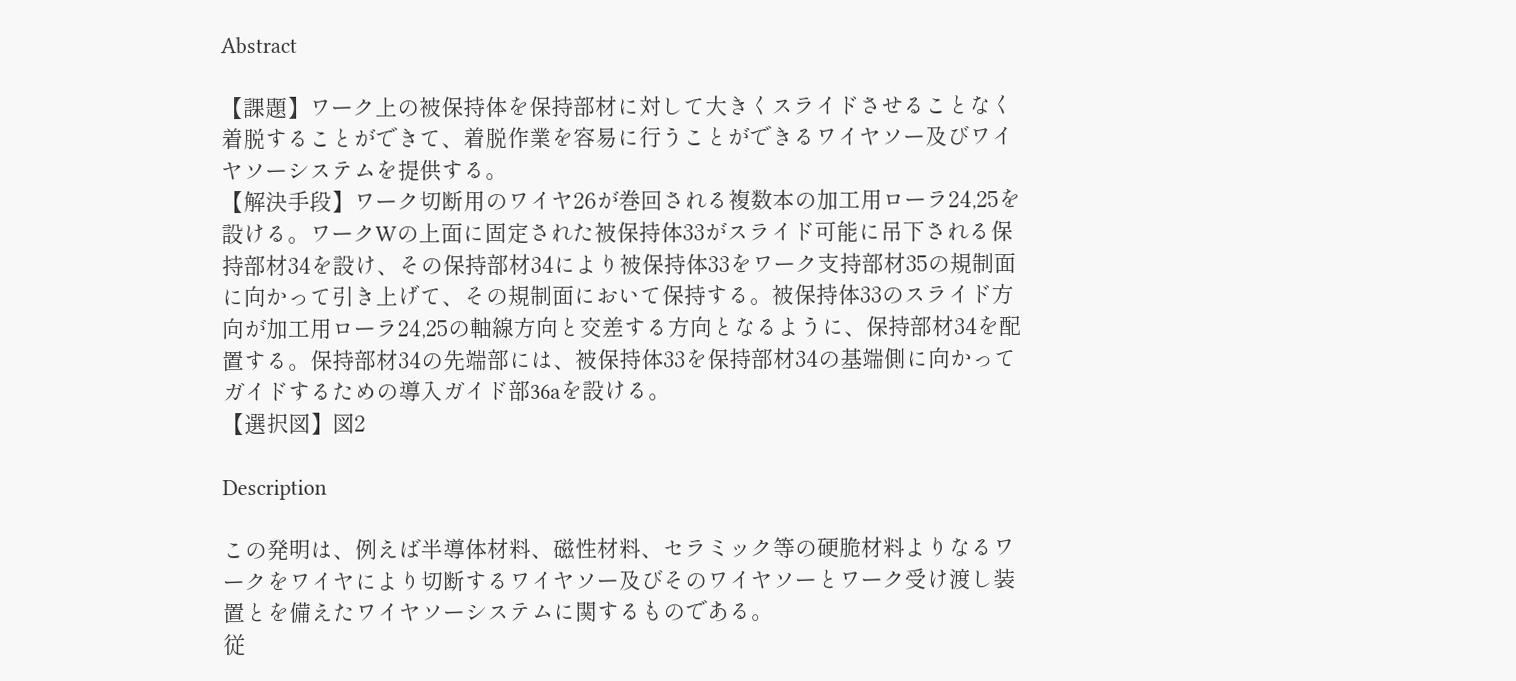Abstract

【課題】ワーク上の被保持体を保持部材に対して大きくスライドさせることなく着脱することができて、着脱作業を容易に行うことができるワイヤソー及びワイヤソーシステムを提供する。
【解決手段】ワーク切断用のワイヤ26が巻回される複数本の加工用ローラ24,25を設ける。ワークWの上面に固定された被保持体33がスライド可能に吊下される保持部材34を設け、その保持部材34により被保持体33をワーク支持部材35の規制面に向かって引き上げて、その規制面において保持する。被保持体33のスライド方向が加工用ローラ24,25の軸線方向と交差する方向となるように、保持部材34を配置する。保持部材34の先端部には、被保持体33を保持部材34の基端側に向かってガイドするための導入ガイド部36aを設ける。
【選択図】図2

Description

この発明は、例えば半導体材料、磁性材料、セラミック等の硬脆材料よりなるワークをワイヤにより切断するワイヤソー及びそのワイヤソーとワーク受け渡し装置とを備えたワイヤソーシステムに関するものである。
従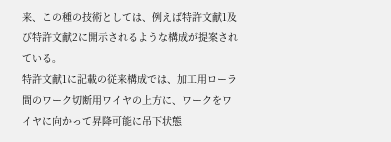来、この種の技術としては、例えば特許文献1及び特許文献2に開示されるような構成が提案されている。
特許文献1に記載の従来構成では、加工用ローラ間のワーク切断用ワイヤの上方に、ワークをワイヤに向かって昇降可能に吊下状態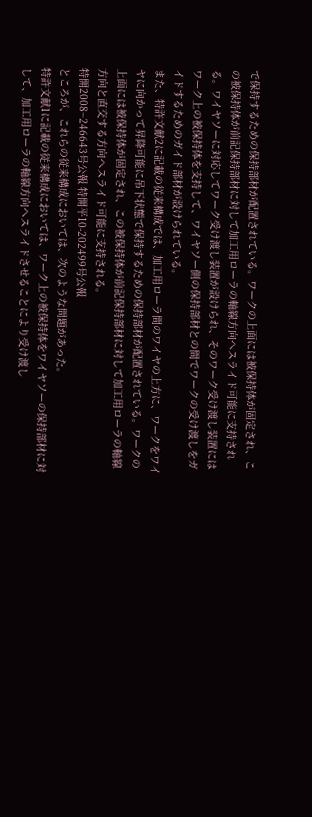で保持するための保持部材が配置されている。ワークの上面には被保持体が固定され、この被保持体が前記保持部材に対して加工用ローラの軸線方向へスライド可能に支持される。ワイヤソーに対応してワーク受け渡し装置が設けられ、そのワーク受け渡し装置にはワーク上の被保持体を支持して、ワイヤソー側の保持部材との間でワークの受け渡しをガイドするためのガイド部材が設けられている。
また、特許文献2に記載の従来構成では、加工用ローラ間のワイヤの上方に、ワークをワイヤに向かって昇降可能に吊下状態で保持するための保持部材が配置されている。ワークの上面には被保持体が固定され、この被保持体が前記保持部材に対して加工用ローラの軸線方向と直交する方向へスライド可能に支持される。
特開2008−246643号公報 特開平10-202499号公報
ところが、これらの従来構成においては、次のような問題があった。
特許文献1に記載の従来構成においては、ワーク上の被保持体をワイヤソーの保持部材に対して、加工用ローラの軸線方向へスライドさせることにより受け渡し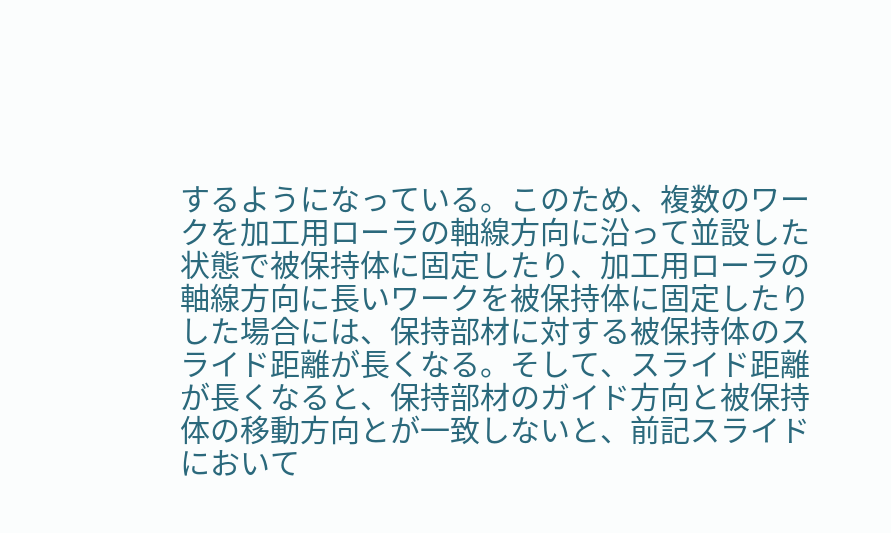するようになっている。このため、複数のワークを加工用ローラの軸線方向に沿って並設した状態で被保持体に固定したり、加工用ローラの軸線方向に長いワークを被保持体に固定したりした場合には、保持部材に対する被保持体のスライド距離が長くなる。そして、スライド距離が長くなると、保持部材のガイド方向と被保持体の移動方向とが一致しないと、前記スライドにおいて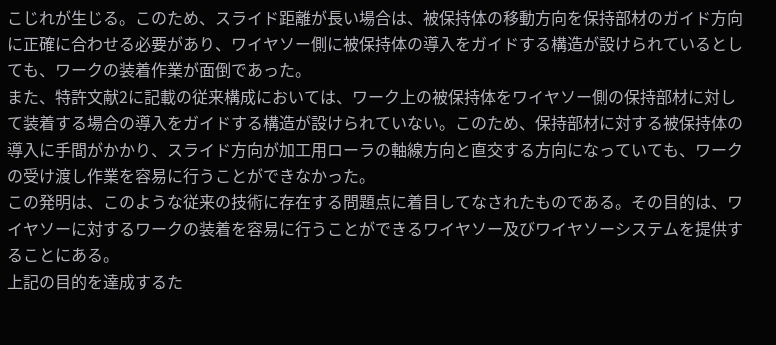こじれが生じる。このため、スライド距離が長い場合は、被保持体の移動方向を保持部材のガイド方向に正確に合わせる必要があり、ワイヤソー側に被保持体の導入をガイドする構造が設けられているとしても、ワークの装着作業が面倒であった。
また、特許文献2に記載の従来構成においては、ワーク上の被保持体をワイヤソー側の保持部材に対して装着する場合の導入をガイドする構造が設けられていない。このため、保持部材に対する被保持体の導入に手間がかかり、スライド方向が加工用ローラの軸線方向と直交する方向になっていても、ワークの受け渡し作業を容易に行うことができなかった。
この発明は、このような従来の技術に存在する問題点に着目してなされたものである。その目的は、ワイヤソーに対するワークの装着を容易に行うことができるワイヤソー及びワイヤソーシステムを提供することにある。
上記の目的を達成するた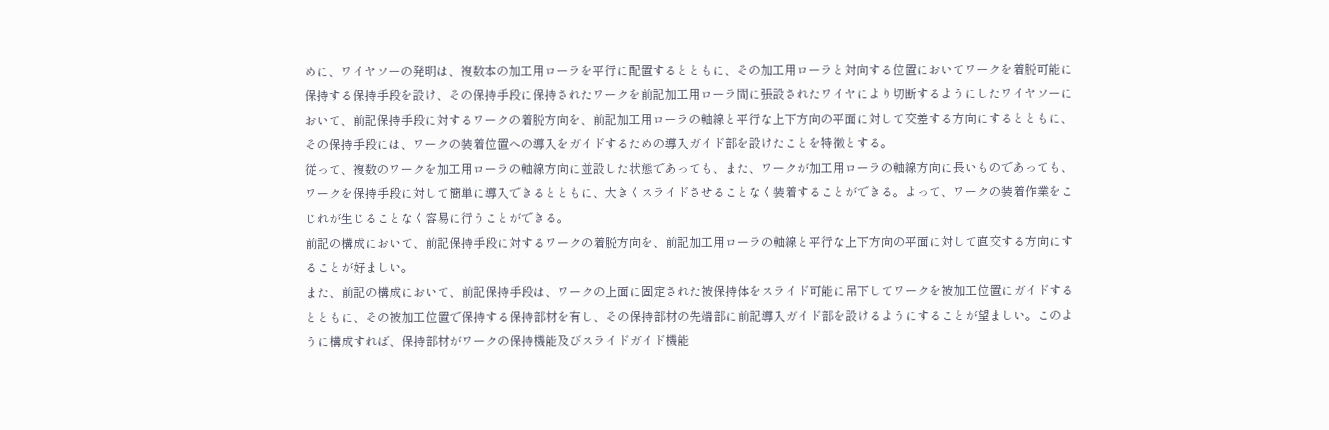めに、ワイヤソーの発明は、複数本の加工用ローラを平行に配置するとともに、その加工用ローラと対向する位置においてワークを着脱可能に保持する保持手段を設け、その保持手段に保持されたワークを前記加工用ローラ間に張設されたワイヤにより切断するようにしたワイヤソーにおいて、前記保持手段に対するワークの着脱方向を、前記加工用ローラの軸線と平行な上下方向の平面に対して交差する方向にするとともに、その保持手段には、ワークの装着位置への導入をガイドするための導入ガイド部を設けたことを特徴とする。
従って、複数のワークを加工用ローラの軸線方向に並設した状態であっても、また、ワークが加工用ローラの軸線方向に長いものであっても、ワークを保持手段に対して簡単に導入できるとともに、大きくスライドさせることなく装着することができる。よって、ワークの装着作業をこじれが生じることなく容易に行うことができる。
前記の構成において、前記保持手段に対するワークの着脱方向を、前記加工用ローラの軸線と平行な上下方向の平面に対して直交する方向にすることが好ましい。
また、前記の構成において、前記保持手段は、ワークの上面に固定された被保持体をスライド可能に吊下してワークを被加工位置にガイドするとともに、その被加工位置で保持する保持部材を有し、その保持部材の先端部に前記導入ガイド部を設けるようにすることが望ましい。このように構成すれば、保持部材がワークの保持機能及びスライドガイド機能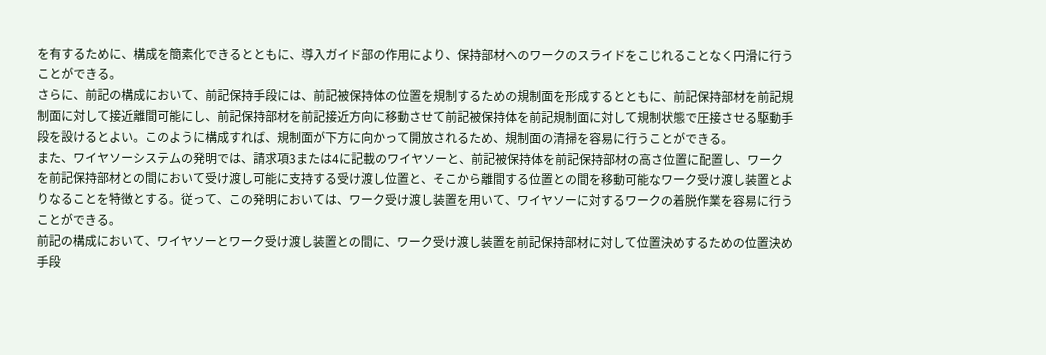を有するために、構成を簡素化できるとともに、導入ガイド部の作用により、保持部材へのワークのスライドをこじれることなく円滑に行うことができる。
さらに、前記の構成において、前記保持手段には、前記被保持体の位置を規制するための規制面を形成するとともに、前記保持部材を前記規制面に対して接近離間可能にし、前記保持部材を前記接近方向に移動させて前記被保持体を前記規制面に対して規制状態で圧接させる駆動手段を設けるとよい。このように構成すれば、規制面が下方に向かって開放されるため、規制面の清掃を容易に行うことができる。
また、ワイヤソーシステムの発明では、請求項3または4に記載のワイヤソーと、前記被保持体を前記保持部材の高さ位置に配置し、ワークを前記保持部材との間において受け渡し可能に支持する受け渡し位置と、そこから離間する位置との間を移動可能なワーク受け渡し装置とよりなることを特徴とする。従って、この発明においては、ワーク受け渡し装置を用いて、ワイヤソーに対するワークの着脱作業を容易に行うことができる。
前記の構成において、ワイヤソーとワーク受け渡し装置との間に、ワーク受け渡し装置を前記保持部材に対して位置決めするための位置決め手段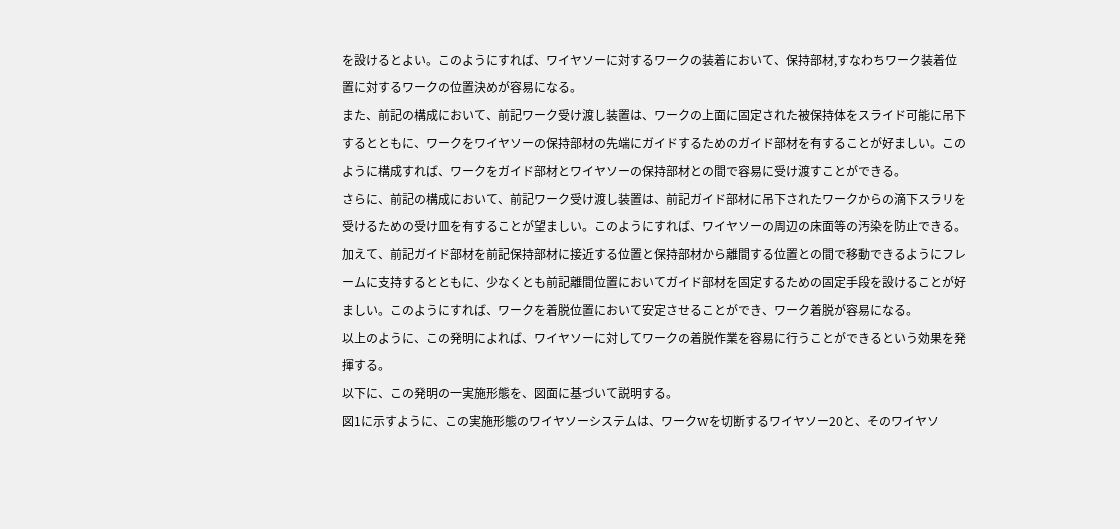を設けるとよい。このようにすれば、ワイヤソーに対するワークの装着において、保持部材,すなわちワーク装着位置に対するワークの位置決めが容易になる。
また、前記の構成において、前記ワーク受け渡し装置は、ワークの上面に固定された被保持体をスライド可能に吊下するとともに、ワークをワイヤソーの保持部材の先端にガイドするためのガイド部材を有することが好ましい。このように構成すれば、ワークをガイド部材とワイヤソーの保持部材との間で容易に受け渡すことができる。
さらに、前記の構成において、前記ワーク受け渡し装置は、前記ガイド部材に吊下されたワークからの滴下スラリを受けるための受け皿を有することが望ましい。このようにすれば、ワイヤソーの周辺の床面等の汚染を防止できる。
加えて、前記ガイド部材を前記保持部材に接近する位置と保持部材から離間する位置との間で移動できるようにフレームに支持するとともに、少なくとも前記離間位置においてガイド部材を固定するための固定手段を設けることが好ましい。このようにすれば、ワークを着脱位置において安定させることができ、ワーク着脱が容易になる。
以上のように、この発明によれば、ワイヤソーに対してワークの着脱作業を容易に行うことができるという効果を発揮する。
以下に、この発明の一実施形態を、図面に基づいて説明する。
図1に示すように、この実施形態のワイヤソーシステムは、ワークWを切断するワイヤソー20と、そのワイヤソ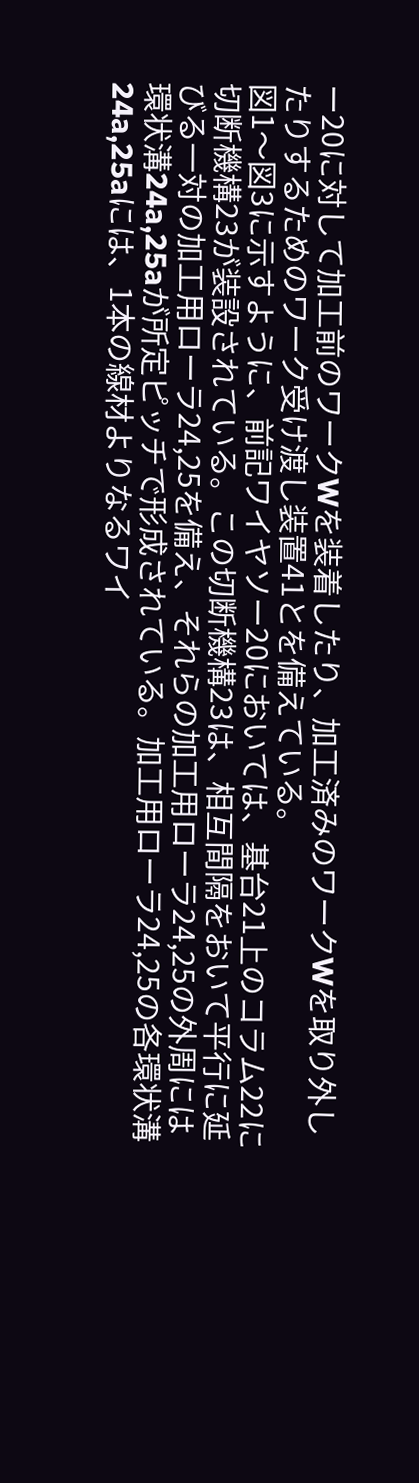ー20に対して加工前のワークWを装着したり、加工済みのワークWを取り外したりするためのワーク受け渡し装置41とを備えている。
図1〜図3に示すように、前記ワイヤソー20においては、基台21上のコラム22に切断機構23が装設されている。この切断機構23は、相互間隔をおいて平行に延びる一対の加工用ローラ24,25を備え、それらの加工用ローラ24,25の外周には環状溝24a,25aが所定ピッチで形成されている。加工用ローラ24,25の各環状溝24a,25aには、1本の線材よりなるワイ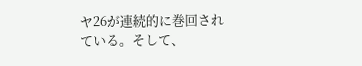ヤ26が連続的に巻回されている。そして、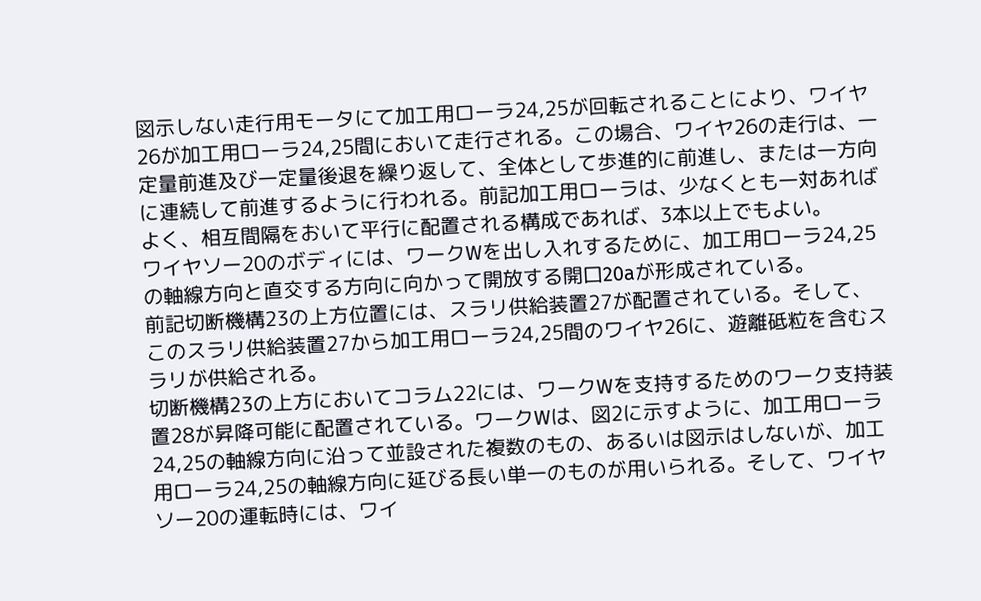図示しない走行用モータにて加工用ローラ24,25が回転されることにより、ワイヤ26が加工用ローラ24,25間において走行される。この場合、ワイヤ26の走行は、一定量前進及び一定量後退を繰り返して、全体として歩進的に前進し、または一方向に連続して前進するように行われる。前記加工用ローラは、少なくとも一対あればよく、相互間隔をおいて平行に配置される構成であれば、3本以上でもよい。
ワイヤソー20のボディには、ワークWを出し入れするために、加工用ローラ24,25の軸線方向と直交する方向に向かって開放する開口20aが形成されている。
前記切断機構23の上方位置には、スラリ供給装置27が配置されている。そして、このスラリ供給装置27から加工用ローラ24,25間のワイヤ26に、遊離砥粒を含むスラリが供給される。
切断機構23の上方においてコラム22には、ワークWを支持するためのワーク支持装置28が昇降可能に配置されている。ワークWは、図2に示すように、加工用ローラ24,25の軸線方向に沿って並設された複数のもの、あるいは図示はしないが、加工用ローラ24,25の軸線方向に延びる長い単一のものが用いられる。そして、ワイヤソー20の運転時には、ワイ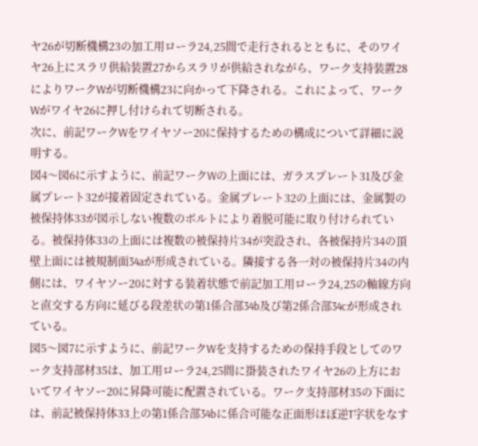ヤ26が切断機構23の加工用ローラ24,25間で走行されるとともに、そのワイヤ26上にスラリ供給装置27からスラリが供給されながら、ワーク支持装置28によりワークWが切断機構23に向かって下降される。これによって、ワークWがワイヤ26に押し付けられて切断される。
次に、前記ワークWをワイヤソー20に保持するための構成について詳細に説明する。
図4〜図6に示すように、前記ワークWの上面には、ガラスプレート31及び金属プレート32が接着固定されている。金属プレート32の上面には、金属製の被保持体33が図示しない複数のボルトにより着脱可能に取り付けられている。被保持体33の上面には複数の被保持片34が突設され、各被保持片34の頂壁上面には被規制面34aが形成されている。隣接する各一対の被保持片34の内側には、ワイヤソー20に対する装着状態で前記加工用ローラ24,25の軸線方向と直交する方向に延びる段差状の第1係合部34b及び第2係合部34cが形成されている。
図5〜図7に示すように、前記ワークWを支持するための保持手段としてのワーク支持部材35は、加工用ローラ24,25間に掛装されたワイヤ26の上方においてワイヤソー20に昇降可能に配置されている。ワーク支持部材35の下面には、前記被保持体33上の第1係合部34bに係合可能な正面形ほぼ逆T字状をなす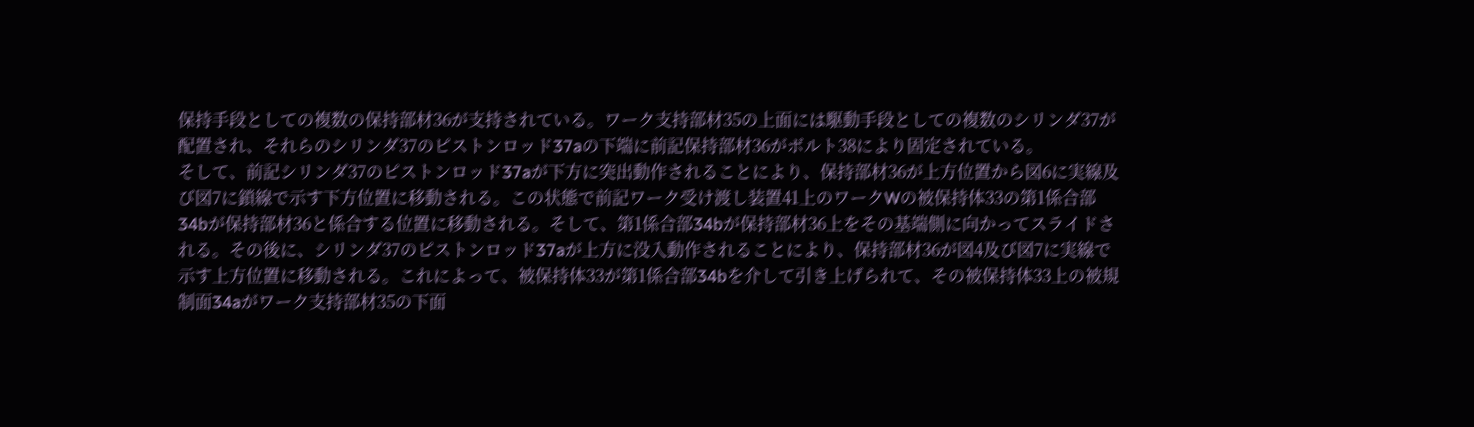保持手段としての複数の保持部材36が支持されている。ワーク支持部材35の上面には駆動手段としての複数のシリンダ37が配置され、それらのシリンダ37のピストンロッド37aの下端に前記保持部材36がボルト38により固定されている。
そして、前記シリンダ37のピストンロッド37aが下方に突出動作されることにより、保持部材36が上方位置から図6に実線及び図7に鎖線で示す下方位置に移動される。この状態で前記ワーク受け渡し装置41上のワークWの被保持体33の第1係合部34bが保持部材36と係合する位置に移動される。そして、第1係合部34bが保持部材36上をその基端側に向かってスライドされる。その後に、シリンダ37のピストンロッド37aが上方に没入動作されることにより、保持部材36が図4及び図7に実線で示す上方位置に移動される。これによって、被保持体33が第1係合部34bを介して引き上げられて、その被保持体33上の被規制面34aがワーク支持部材35の下面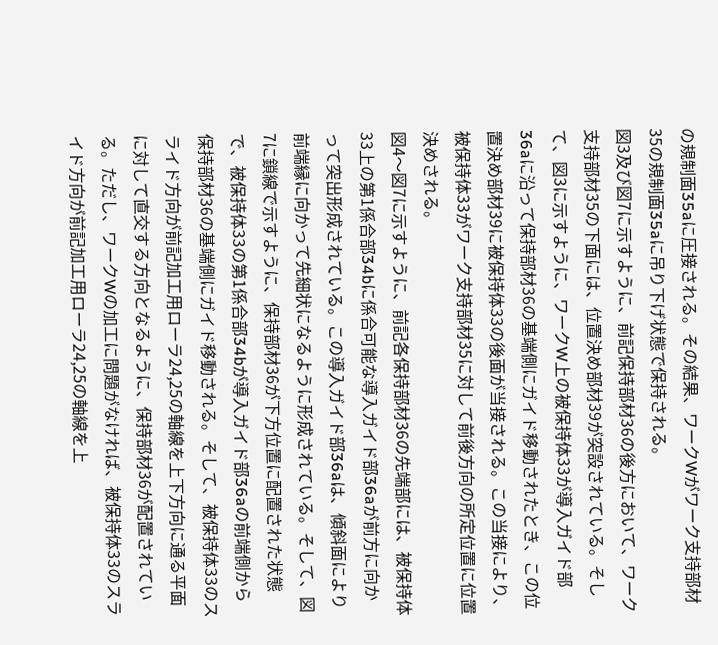の規制面35aに圧接される。その結果、ワークWがワーク支持部材35の規制面35aに吊り下げ状態で保持される。
図3及び図7に示すように、前記保持部材36の後方において、ワーク支持部材35の下面には、位置決め部材39が突設されている。そして、図3に示すように、ワークW上の被保持体33が導入ガイド部36aに沿って保持部材36の基端側にガイド移動されたとき、この位置決め部材39に被保持体33の後面が当接される。この当接により、被保持体33がワーク支持部材35に対して前後方向の所定位置に位置決めされる。
図4〜図7に示すように、前記各保持部材36の先端部には、被保持体33上の第1係合部34bに係合可能な導入ガイド部36aが前方に向かって突出形成されている。この導入ガイド部36aは、傾斜面により前端縁に向かって先細状になるように形成されている。そして、図7に鎖線で示すように、保持部材36が下方位置に配置された状態で、被保持体33の第1係合部34bが導入ガイド部36aの前端側から保持部材36の基端側にガイド移動される。そして、被保持体33のスライド方向が前記加工用ローラ24,25の軸線を上下方向に通る平面に対して直交する方向となるように、保持部材36が配置されている。ただし、ワークWの加工に問題がなければ、被保持体33のスライド方向が前記加工用ローラ24,25の軸線を上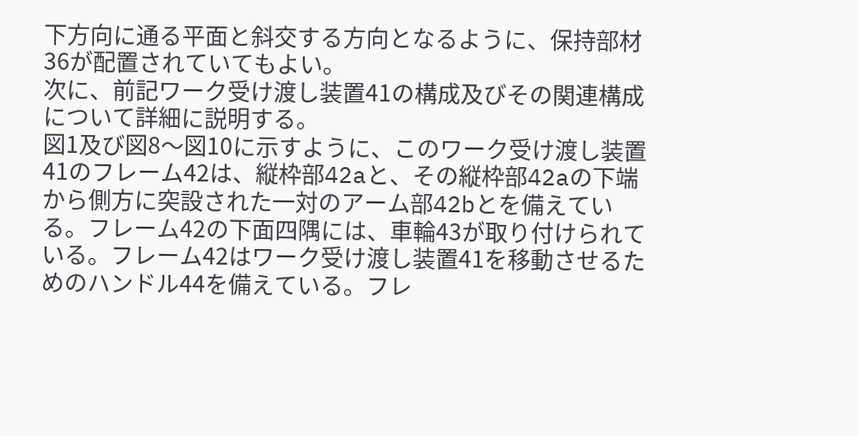下方向に通る平面と斜交する方向となるように、保持部材36が配置されていてもよい。
次に、前記ワーク受け渡し装置41の構成及びその関連構成について詳細に説明する。
図1及び図8〜図10に示すように、このワーク受け渡し装置41のフレーム42は、縦枠部42aと、その縦枠部42aの下端から側方に突設された一対のアーム部42bとを備えている。フレーム42の下面四隅には、車輪43が取り付けられている。フレーム42はワーク受け渡し装置41を移動させるためのハンドル44を備えている。フレ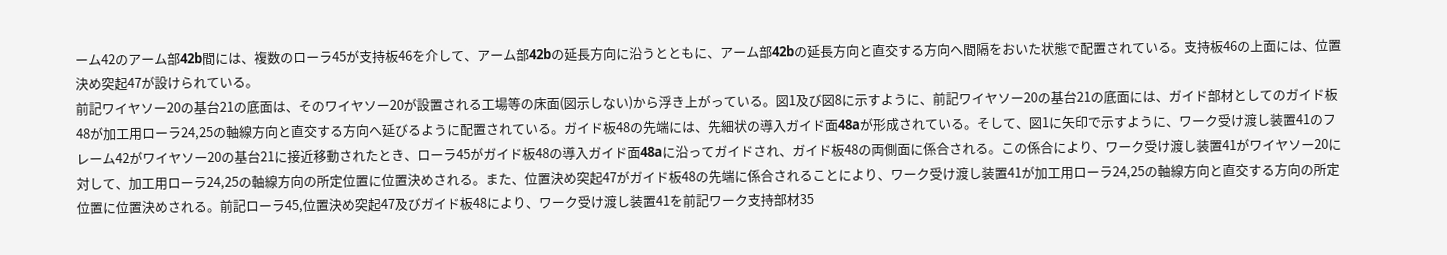ーム42のアーム部42b間には、複数のローラ45が支持板46を介して、アーム部42bの延長方向に沿うとともに、アーム部42bの延長方向と直交する方向へ間隔をおいた状態で配置されている。支持板46の上面には、位置決め突起47が設けられている。
前記ワイヤソー20の基台21の底面は、そのワイヤソー20が設置される工場等の床面(図示しない)から浮き上がっている。図1及び図8に示すように、前記ワイヤソー20の基台21の底面には、ガイド部材としてのガイド板48が加工用ローラ24,25の軸線方向と直交する方向へ延びるように配置されている。ガイド板48の先端には、先細状の導入ガイド面48aが形成されている。そして、図1に矢印で示すように、ワーク受け渡し装置41のフレーム42がワイヤソー20の基台21に接近移動されたとき、ローラ45がガイド板48の導入ガイド面48aに沿ってガイドされ、ガイド板48の両側面に係合される。この係合により、ワーク受け渡し装置41がワイヤソー20に対して、加工用ローラ24,25の軸線方向の所定位置に位置決めされる。また、位置決め突起47がガイド板48の先端に係合されることにより、ワーク受け渡し装置41が加工用ローラ24,25の軸線方向と直交する方向の所定位置に位置決めされる。前記ローラ45,位置決め突起47及びガイド板48により、ワーク受け渡し装置41を前記ワーク支持部材35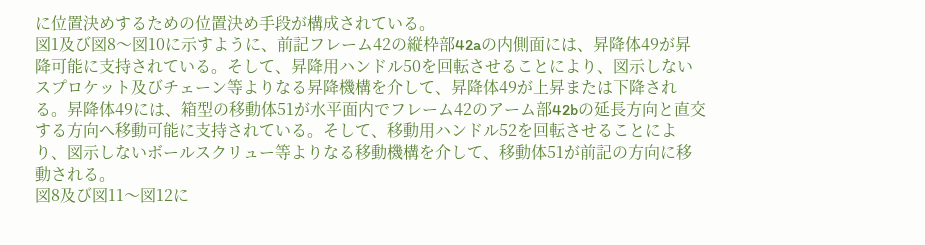に位置決めするための位置決め手段が構成されている。
図1及び図8〜図10に示すように、前記フレーム42の縦枠部42aの内側面には、昇降体49が昇降可能に支持されている。そして、昇降用ハンドル50を回転させることにより、図示しないスプロケット及びチェーン等よりなる昇降機構を介して、昇降体49が上昇または下降される。昇降体49には、箱型の移動体51が水平面内でフレーム42のアーム部42bの延長方向と直交する方向へ移動可能に支持されている。そして、移動用ハンドル52を回転させることにより、図示しないボールスクリュー等よりなる移動機構を介して、移動体51が前記の方向に移動される。
図8及び図11〜図12に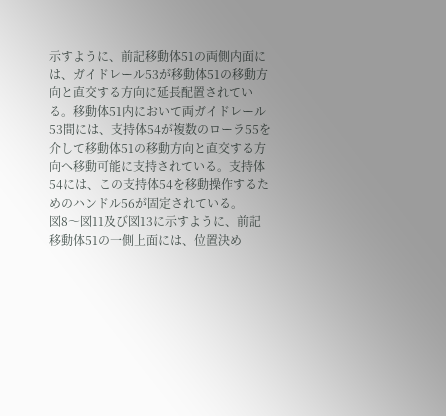示すように、前記移動体51の両側内面には、ガイドレール53が移動体51の移動方向と直交する方向に延長配置されている。移動体51内において両ガイドレール53間には、支持体54が複数のローラ55を介して移動体51の移動方向と直交する方向へ移動可能に支持されている。支持体54には、この支持体54を移動操作するためのハンドル56が固定されている。
図8〜図11及び図13に示すように、前記移動体51の一側上面には、位置決め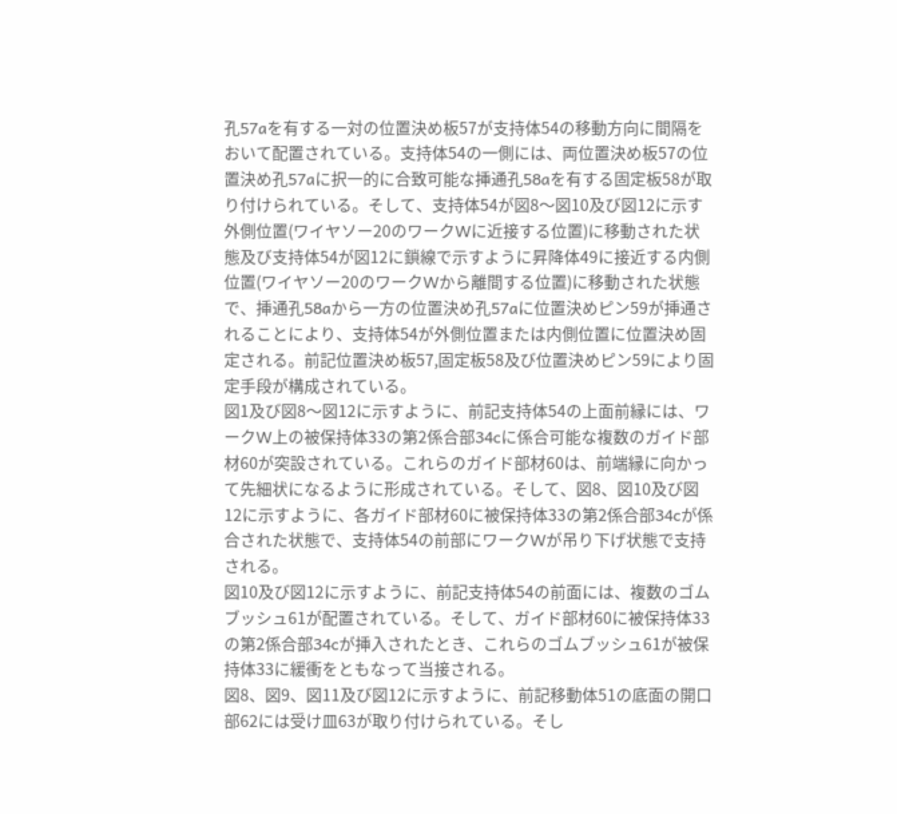孔57aを有する一対の位置決め板57が支持体54の移動方向に間隔をおいて配置されている。支持体54の一側には、両位置決め板57の位置決め孔57aに択一的に合致可能な挿通孔58aを有する固定板58が取り付けられている。そして、支持体54が図8〜図10及び図12に示す外側位置(ワイヤソー20のワークWに近接する位置)に移動された状態及び支持体54が図12に鎖線で示すように昇降体49に接近する内側位置(ワイヤソー20のワークWから離間する位置)に移動された状態で、挿通孔58aから一方の位置決め孔57aに位置決めピン59が挿通されることにより、支持体54が外側位置または内側位置に位置決め固定される。前記位置決め板57,固定板58及び位置決めピン59により固定手段が構成されている。
図1及び図8〜図12に示すように、前記支持体54の上面前縁には、ワークW上の被保持体33の第2係合部34cに係合可能な複数のガイド部材60が突設されている。これらのガイド部材60は、前端縁に向かって先細状になるように形成されている。そして、図8、図10及び図12に示すように、各ガイド部材60に被保持体33の第2係合部34cが係合された状態で、支持体54の前部にワークWが吊り下げ状態で支持される。
図10及び図12に示すように、前記支持体54の前面には、複数のゴムブッシュ61が配置されている。そして、ガイド部材60に被保持体33の第2係合部34cが挿入されたとき、これらのゴムブッシュ61が被保持体33に緩衝をともなって当接される。
図8、図9、図11及び図12に示すように、前記移動体51の底面の開口部62には受け皿63が取り付けられている。そし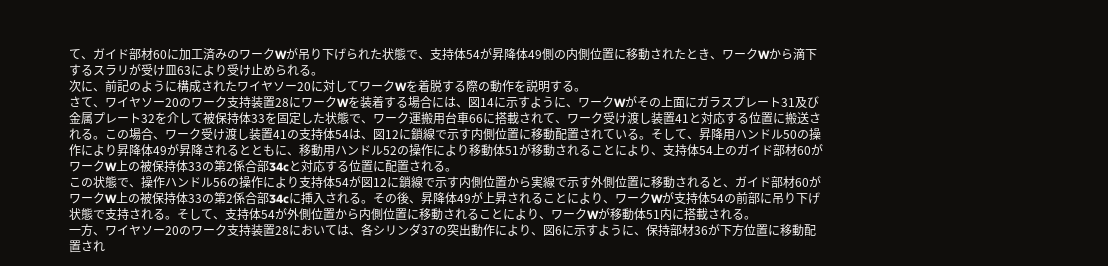て、ガイド部材60に加工済みのワークWが吊り下げられた状態で、支持体54が昇降体49側の内側位置に移動されたとき、ワークWから滴下するスラリが受け皿63により受け止められる。
次に、前記のように構成されたワイヤソー20に対してワークWを着脱する際の動作を説明する。
さて、ワイヤソー20のワーク支持装置28にワークWを装着する場合には、図14に示すように、ワークWがその上面にガラスプレート31及び金属プレート32を介して被保持体33を固定した状態で、ワーク運搬用台車66に搭載されて、ワーク受け渡し装置41と対応する位置に搬送される。この場合、ワーク受け渡し装置41の支持体54は、図12に鎖線で示す内側位置に移動配置されている。そして、昇降用ハンドル50の操作により昇降体49が昇降されるとともに、移動用ハンドル52の操作により移動体51が移動されることにより、支持体54上のガイド部材60がワークW上の被保持体33の第2係合部34cと対応する位置に配置される。
この状態で、操作ハンドル56の操作により支持体54が図12に鎖線で示す内側位置から実線で示す外側位置に移動されると、ガイド部材60がワークW上の被保持体33の第2係合部34cに挿入される。その後、昇降体49が上昇されることにより、ワークWが支持体54の前部に吊り下げ状態で支持される。そして、支持体54が外側位置から内側位置に移動されることにより、ワークWが移動体51内に搭載される。
一方、ワイヤソー20のワーク支持装置28においては、各シリンダ37の突出動作により、図6に示すように、保持部材36が下方位置に移動配置され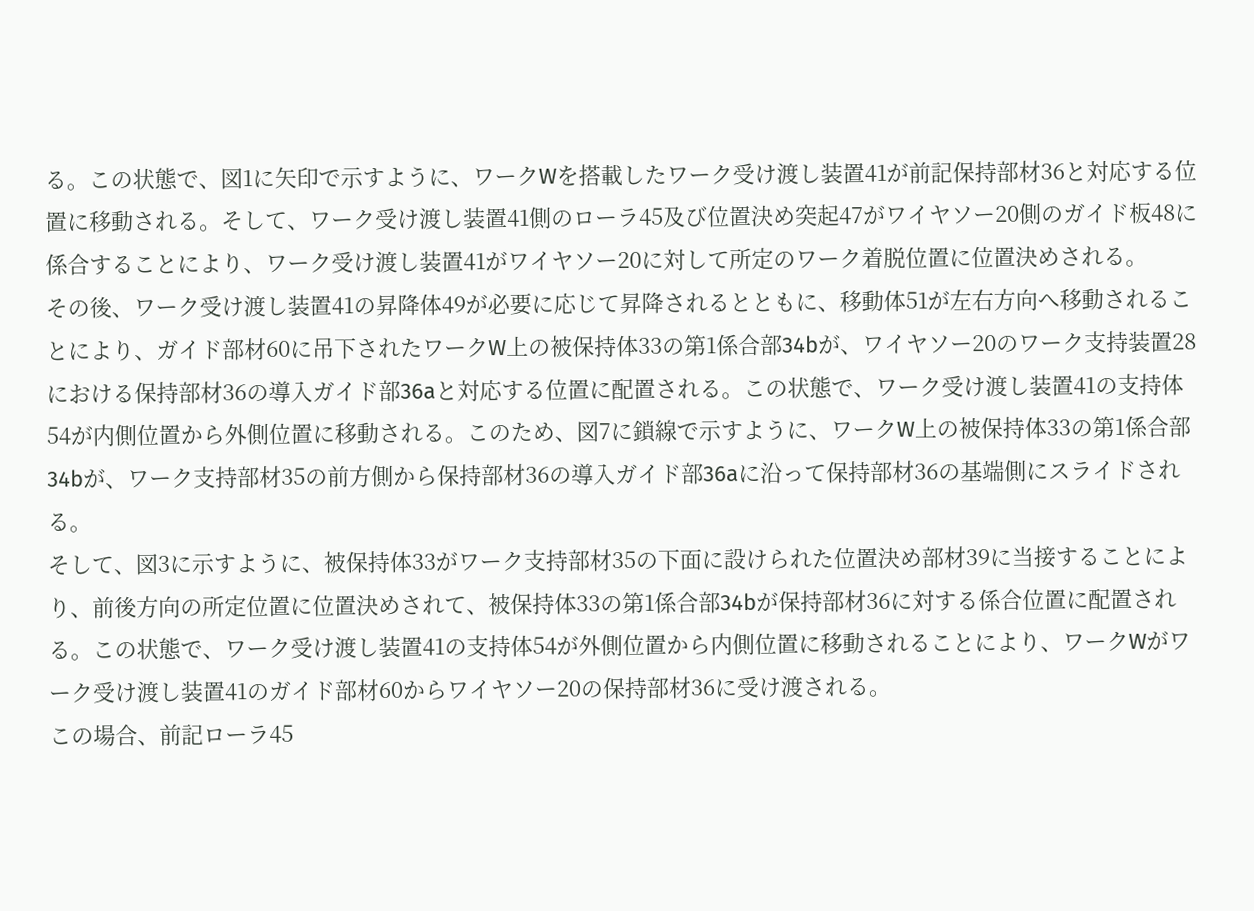る。この状態で、図1に矢印で示すように、ワークWを搭載したワーク受け渡し装置41が前記保持部材36と対応する位置に移動される。そして、ワーク受け渡し装置41側のローラ45及び位置決め突起47がワイヤソー20側のガイド板48に係合することにより、ワーク受け渡し装置41がワイヤソー20に対して所定のワーク着脱位置に位置決めされる。
その後、ワーク受け渡し装置41の昇降体49が必要に応じて昇降されるとともに、移動体51が左右方向へ移動されることにより、ガイド部材60に吊下されたワークW上の被保持体33の第1係合部34bが、ワイヤソー20のワーク支持装置28における保持部材36の導入ガイド部36aと対応する位置に配置される。この状態で、ワーク受け渡し装置41の支持体54が内側位置から外側位置に移動される。このため、図7に鎖線で示すように、ワークW上の被保持体33の第1係合部34bが、ワーク支持部材35の前方側から保持部材36の導入ガイド部36aに沿って保持部材36の基端側にスライドされる。
そして、図3に示すように、被保持体33がワーク支持部材35の下面に設けられた位置決め部材39に当接することにより、前後方向の所定位置に位置決めされて、被保持体33の第1係合部34bが保持部材36に対する係合位置に配置される。この状態で、ワーク受け渡し装置41の支持体54が外側位置から内側位置に移動されることにより、ワークWがワーク受け渡し装置41のガイド部材60からワイヤソー20の保持部材36に受け渡される。
この場合、前記ローラ45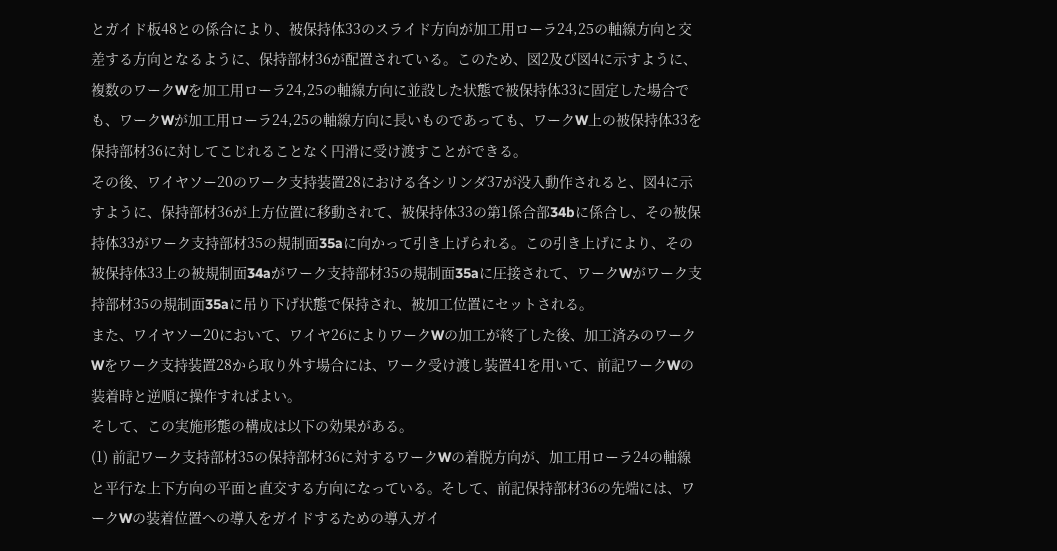とガイド板48との係合により、被保持体33のスライド方向が加工用ローラ24,25の軸線方向と交差する方向となるように、保持部材36が配置されている。このため、図2及び図4に示すように、複数のワークWを加工用ローラ24,25の軸線方向に並設した状態で被保持体33に固定した場合でも、ワークWが加工用ローラ24,25の軸線方向に長いものであっても、ワークW上の被保持体33を保持部材36に対してこじれることなく円滑に受け渡すことができる。
その後、ワイヤソー20のワーク支持装置28における各シリンダ37が没入動作されると、図4に示すように、保持部材36が上方位置に移動されて、被保持体33の第1係合部34bに係合し、その被保持体33がワーク支持部材35の規制面35aに向かって引き上げられる。この引き上げにより、その被保持体33上の被規制面34aがワーク支持部材35の規制面35aに圧接されて、ワークWがワーク支持部材35の規制面35aに吊り下げ状態で保持され、被加工位置にセットされる。
また、ワイヤソー20において、ワイヤ26によりワークWの加工が終了した後、加工済みのワークWをワーク支持装置28から取り外す場合には、ワーク受け渡し装置41を用いて、前記ワークWの装着時と逆順に操作すればよい。
そして、この実施形態の構成は以下の効果がある。
(1) 前記ワーク支持部材35の保持部材36に対するワークWの着脱方向が、加工用ローラ24の軸線と平行な上下方向の平面と直交する方向になっている。そして、前記保持部材36の先端には、ワークWの装着位置への導入をガイドするための導入ガイ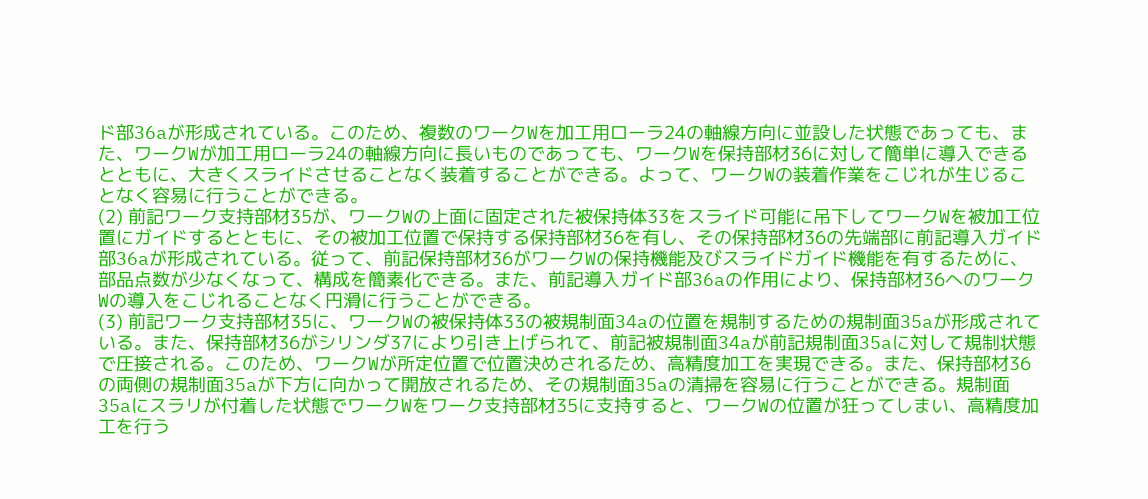ド部36aが形成されている。このため、複数のワークWを加工用ローラ24の軸線方向に並設した状態であっても、また、ワークWが加工用ローラ24の軸線方向に長いものであっても、ワークWを保持部材36に対して簡単に導入できるとともに、大きくスライドさせることなく装着することができる。よって、ワークWの装着作業をこじれが生じることなく容易に行うことができる。
(2) 前記ワーク支持部材35が、ワークWの上面に固定された被保持体33をスライド可能に吊下してワークWを被加工位置にガイドするとともに、その被加工位置で保持する保持部材36を有し、その保持部材36の先端部に前記導入ガイド部36aが形成されている。従って、前記保持部材36がワークWの保持機能及びスライドガイド機能を有するために、部品点数が少なくなって、構成を簡素化できる。また、前記導入ガイド部36aの作用により、保持部材36へのワークWの導入をこじれることなく円滑に行うことができる。
(3) 前記ワーク支持部材35に、ワークWの被保持体33の被規制面34aの位置を規制するための規制面35aが形成されている。また、保持部材36がシリンダ37により引き上げられて、前記被規制面34aが前記規制面35aに対して規制状態で圧接される。このため、ワークWが所定位置で位置決めされるため、高精度加工を実現できる。また、保持部材36の両側の規制面35aが下方に向かって開放されるため、その規制面35aの清掃を容易に行うことができる。規制面35aにスラリが付着した状態でワークWをワーク支持部材35に支持すると、ワークWの位置が狂ってしまい、高精度加工を行う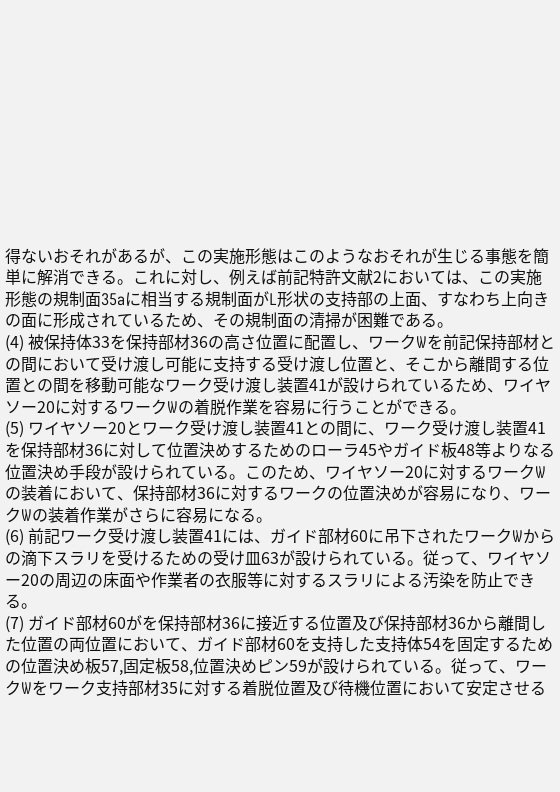得ないおそれがあるが、この実施形態はこのようなおそれが生じる事態を簡単に解消できる。これに対し、例えば前記特許文献2においては、この実施形態の規制面35aに相当する規制面がL形状の支持部の上面、すなわち上向きの面に形成されているため、その規制面の清掃が困難である。
(4) 被保持体33を保持部材36の高さ位置に配置し、ワークWを前記保持部材との間において受け渡し可能に支持する受け渡し位置と、そこから離間する位置との間を移動可能なワーク受け渡し装置41が設けられているため、ワイヤソー20に対するワークWの着脱作業を容易に行うことができる。
(5) ワイヤソー20とワーク受け渡し装置41との間に、ワーク受け渡し装置41を保持部材36に対して位置決めするためのローラ45やガイド板48等よりなる位置決め手段が設けられている。このため、ワイヤソー20に対するワークWの装着において、保持部材36に対するワークの位置決めが容易になり、ワークWの装着作業がさらに容易になる。
(6) 前記ワーク受け渡し装置41には、ガイド部材60に吊下されたワークWからの滴下スラリを受けるための受け皿63が設けられている。従って、ワイヤソー20の周辺の床面や作業者の衣服等に対するスラリによる汚染を防止できる。
(7) ガイド部材60がを保持部材36に接近する位置及び保持部材36から離間した位置の両位置において、ガイド部材60を支持した支持体54を固定するための位置決め板57,固定板58,位置決めピン59が設けられている。従って、ワークWをワーク支持部材35に対する着脱位置及び待機位置において安定させる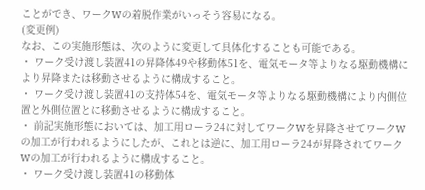ことができ、ワークWの着脱作業がいっそう容易になる。
(変更例)
なお、この実施形態は、次のように変更して具体化することも可能である。
・ ワーク受け渡し装置41の昇降体49や移動体51を、電気モータ等よりなる駆動機構により昇降または移動させるように構成すること。
・ ワーク受け渡し装置41の支持体54を、電気モータ等よりなる駆動機構により内側位置と外側位置とに移動させるように構成すること。
・ 前記実施形態においては、加工用ローラ24に対してワークWを昇降させてワークWの加工が行われるようにしたが、これとは逆に、加工用ローラ24が昇降されてワークWの加工が行われるように構成すること。
・ ワーク受け渡し装置41の移動体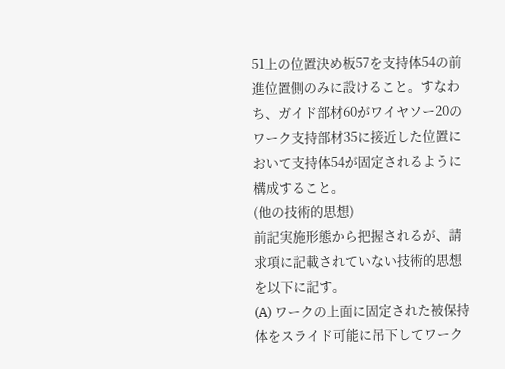51上の位置決め板57を支持体54の前進位置側のみに設けること。すなわち、ガイド部材60がワイヤソー20のワーク支持部材35に接近した位置において支持体54が固定されるように構成すること。
(他の技術的思想)
前記実施形態から把握されるが、請求項に記載されていない技術的思想を以下に記す。
(A) ワークの上面に固定された被保持体をスライド可能に吊下してワーク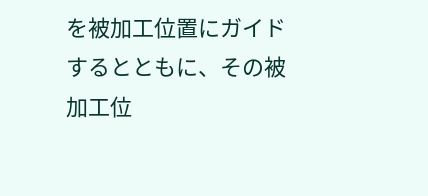を被加工位置にガイドするとともに、その被加工位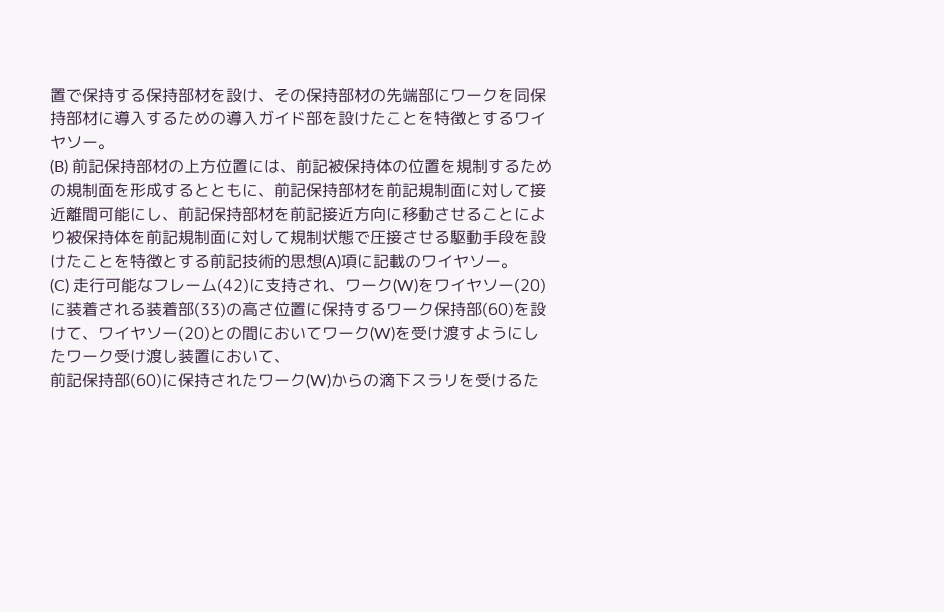置で保持する保持部材を設け、その保持部材の先端部にワークを同保持部材に導入するための導入ガイド部を設けたことを特徴とするワイヤソー。
(B) 前記保持部材の上方位置には、前記被保持体の位置を規制するための規制面を形成するとともに、前記保持部材を前記規制面に対して接近離間可能にし、前記保持部材を前記接近方向に移動させることにより被保持体を前記規制面に対して規制状態で圧接させる駆動手段を設けたことを特徴とする前記技術的思想(A)項に記載のワイヤソー。
(C) 走行可能なフレーム(42)に支持され、ワーク(W)をワイヤソー(20)に装着される装着部(33)の高さ位置に保持するワーク保持部(60)を設けて、ワイヤソー(20)との間においてワーク(W)を受け渡すようにしたワーク受け渡し装置において、
前記保持部(60)に保持されたワーク(W)からの滴下スラリを受けるた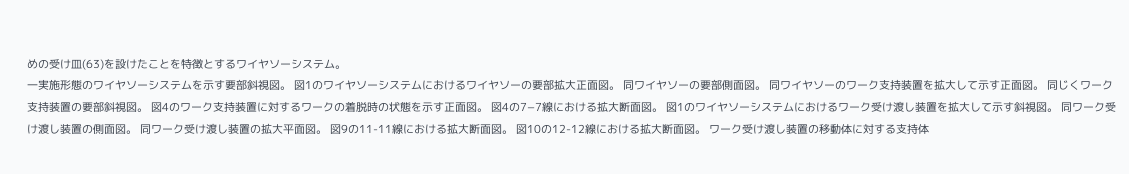めの受け皿(63)を設けたことを特徴とするワイヤソーシステム。
一実施形態のワイヤソーシステムを示す要部斜視図。 図1のワイヤソーシステムにおけるワイヤソーの要部拡大正面図。 同ワイヤソーの要部側面図。 同ワイヤソーのワーク支持装置を拡大して示す正面図。 同じくワーク支持装置の要部斜視図。 図4のワーク支持装置に対するワークの着脱時の状態を示す正面図。 図4の7−7線における拡大断面図。 図1のワイヤソーシステムにおけるワーク受け渡し装置を拡大して示す斜視図。 同ワーク受け渡し装置の側面図。 同ワーク受け渡し装置の拡大平面図。 図9の11-11線における拡大断面図。 図10の12-12線における拡大断面図。 ワーク受け渡し装置の移動体に対する支持体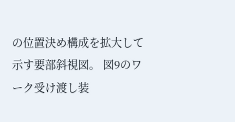の位置決め構成を拡大して示す要部斜視図。 図9のワーク受け渡し装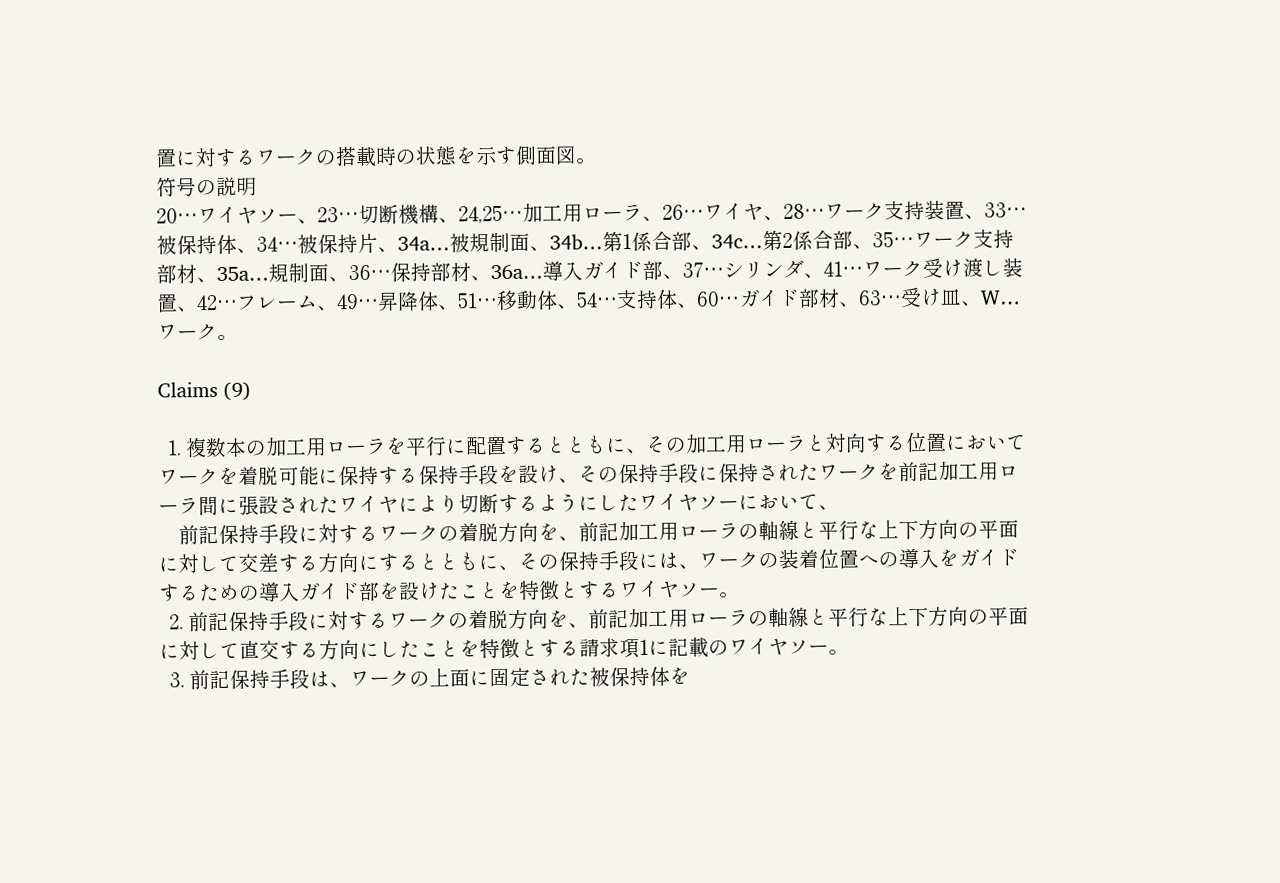置に対するワークの搭載時の状態を示す側面図。
符号の説明
20…ワイヤソー、23…切断機構、24,25…加工用ローラ、26…ワイヤ、28…ワーク支持装置、33…被保持体、34…被保持片、34a…被規制面、34b…第1係合部、34c…第2係合部、35…ワーク支持部材、35a…規制面、36…保持部材、36a…導入ガイド部、37…シリンダ、41…ワーク受け渡し装置、42…フレーム、49…昇降体、51…移動体、54…支持体、60…ガイド部材、63…受け皿、W…ワーク。

Claims (9)

  1. 複数本の加工用ローラを平行に配置するとともに、その加工用ローラと対向する位置においてワークを着脱可能に保持する保持手段を設け、その保持手段に保持されたワークを前記加工用ローラ間に張設されたワイヤにより切断するようにしたワイヤソーにおいて、
    前記保持手段に対するワークの着脱方向を、前記加工用ローラの軸線と平行な上下方向の平面に対して交差する方向にするとともに、その保持手段には、ワークの装着位置への導入をガイドするための導入ガイド部を設けたことを特徴とするワイヤソー。
  2. 前記保持手段に対するワークの着脱方向を、前記加工用ローラの軸線と平行な上下方向の平面に対して直交する方向にしたことを特徴とする請求項1に記載のワイヤソー。
  3. 前記保持手段は、ワークの上面に固定された被保持体を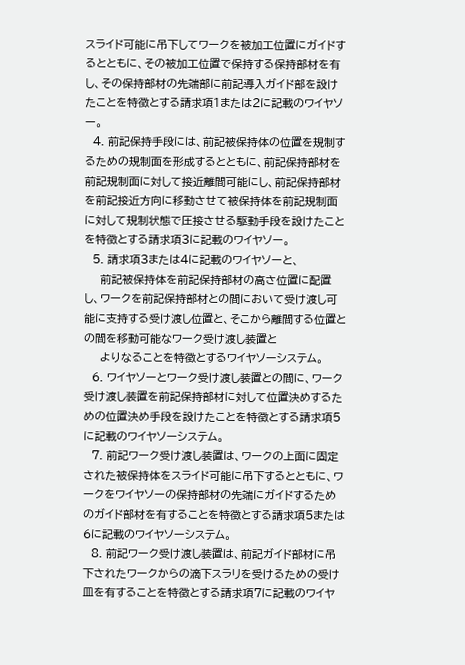スライド可能に吊下してワークを被加工位置にガイドするとともに、その被加工位置で保持する保持部材を有し、その保持部材の先端部に前記導入ガイド部を設けたことを特徴とする請求項1または2に記載のワイヤソー。
  4. 前記保持手段には、前記被保持体の位置を規制するための規制面を形成するとともに、前記保持部材を前記規制面に対して接近離間可能にし、前記保持部材を前記接近方向に移動させて被保持体を前記規制面に対して規制状態で圧接させる駆動手段を設けたことを特徴とする請求項3に記載のワイヤソー。
  5. 請求項3または4に記載のワイヤソーと、
    前記被保持体を前記保持部材の高さ位置に配置し、ワークを前記保持部材との間において受け渡し可能に支持する受け渡し位置と、そこから離間する位置との間を移動可能なワーク受け渡し装置と
    よりなることを特徴とするワイヤソーシステム。
  6. ワイヤソーとワーク受け渡し装置との間に、ワーク受け渡し装置を前記保持部材に対して位置決めするための位置決め手段を設けたことを特徴とする請求項5に記載のワイヤソーシステム。
  7. 前記ワーク受け渡し装置は、ワークの上面に固定された被保持体をスライド可能に吊下するとともに、ワークをワイヤソーの保持部材の先端にガイドするためのガイド部材を有することを特徴とする請求項5または6に記載のワイヤソーシステム。
  8. 前記ワーク受け渡し装置は、前記ガイド部材に吊下されたワークからの滴下スラリを受けるための受け皿を有することを特徴とする請求項7に記載のワイヤ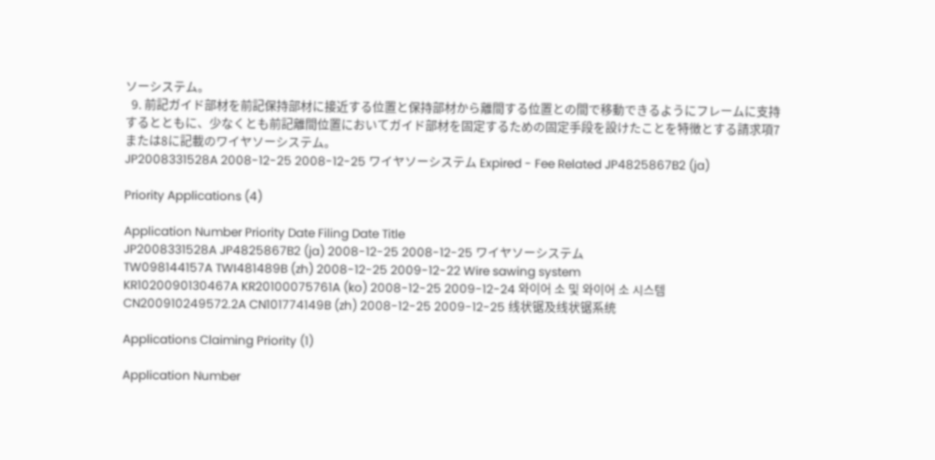ソーシステム。
  9. 前記ガイド部材を前記保持部材に接近する位置と保持部材から離間する位置との間で移動できるようにフレームに支持するとともに、少なくとも前記離間位置においてガイド部材を固定するための固定手段を設けたことを特徴とする請求項7または8に記載のワイヤソーシステム。
JP2008331528A 2008-12-25 2008-12-25 ワイヤソーシステム Expired - Fee Related JP4825867B2 (ja)

Priority Applications (4)

Application Number Priority Date Filing Date Title
JP2008331528A JP4825867B2 (ja) 2008-12-25 2008-12-25 ワイヤソーシステム
TW098144157A TWI481489B (zh) 2008-12-25 2009-12-22 Wire sawing system
KR1020090130467A KR20100075761A (ko) 2008-12-25 2009-12-24 와이어 소 및 와이어 소 시스템
CN200910249572.2A CN101774149B (zh) 2008-12-25 2009-12-25 线状锯及线状锯系统

Applications Claiming Priority (1)

Application Number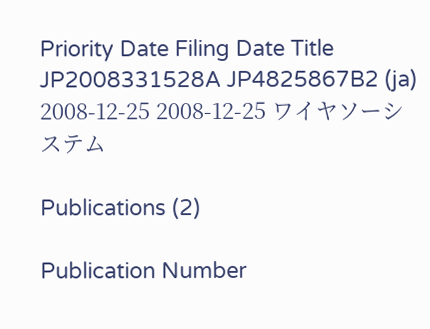Priority Date Filing Date Title
JP2008331528A JP4825867B2 (ja) 2008-12-25 2008-12-25 ワイヤソーシステム

Publications (2)

Publication Number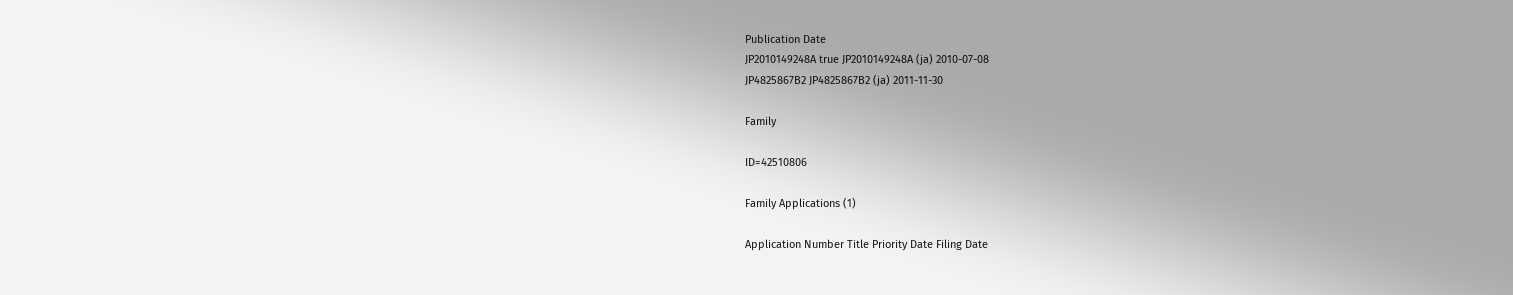Publication Date
JP2010149248A true JP2010149248A (ja) 2010-07-08
JP4825867B2 JP4825867B2 (ja) 2011-11-30

Family

ID=42510806

Family Applications (1)

Application Number Title Priority Date Filing Date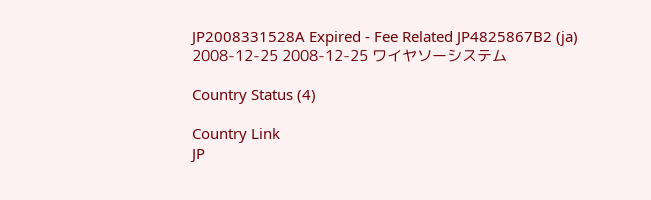JP2008331528A Expired - Fee Related JP4825867B2 (ja) 2008-12-25 2008-12-25 ワイヤソーシステム

Country Status (4)

Country Link
JP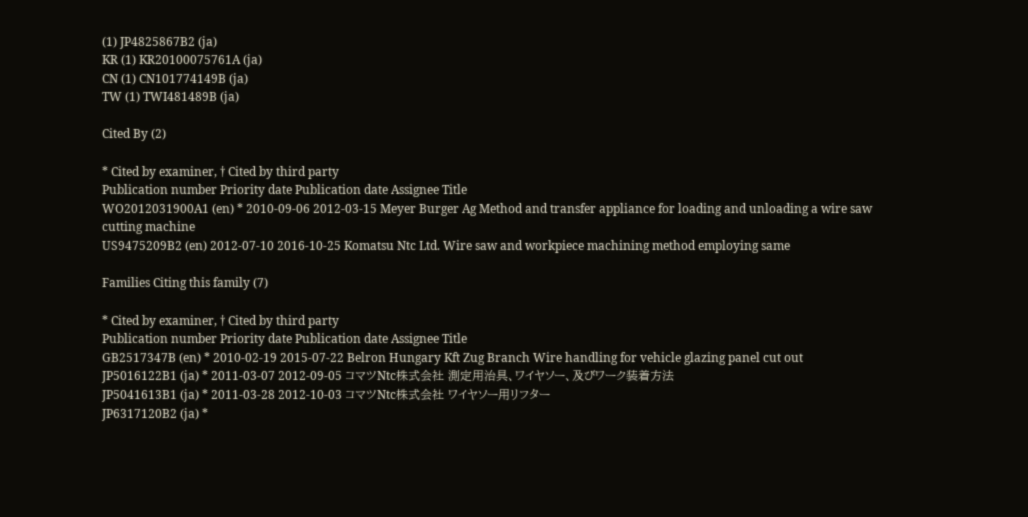(1) JP4825867B2 (ja)
KR (1) KR20100075761A (ja)
CN (1) CN101774149B (ja)
TW (1) TWI481489B (ja)

Cited By (2)

* Cited by examiner, † Cited by third party
Publication number Priority date Publication date Assignee Title
WO2012031900A1 (en) * 2010-09-06 2012-03-15 Meyer Burger Ag Method and transfer appliance for loading and unloading a wire saw cutting machine
US9475209B2 (en) 2012-07-10 2016-10-25 Komatsu Ntc Ltd. Wire saw and workpiece machining method employing same

Families Citing this family (7)

* Cited by examiner, † Cited by third party
Publication number Priority date Publication date Assignee Title
GB2517347B (en) * 2010-02-19 2015-07-22 Belron Hungary Kft Zug Branch Wire handling for vehicle glazing panel cut out
JP5016122B1 (ja) * 2011-03-07 2012-09-05 コマツNtc株式会社 測定用治具、ワイヤソー、及びワーク装着方法
JP5041613B1 (ja) * 2011-03-28 2012-10-03 コマツNtc株式会社 ワイヤソー用リフター
JP6317120B2 (ja) *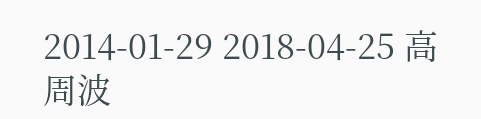2014-01-29 2018-04-25 高周波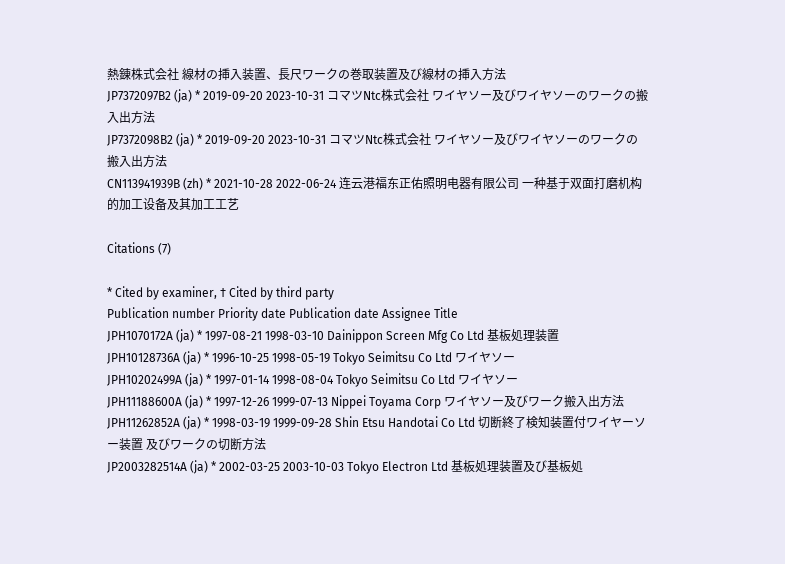熱錬株式会社 線材の挿入装置、長尺ワークの巻取装置及び線材の挿入方法
JP7372097B2 (ja) * 2019-09-20 2023-10-31 コマツNtc株式会社 ワイヤソー及びワイヤソーのワークの搬入出方法
JP7372098B2 (ja) * 2019-09-20 2023-10-31 コマツNtc株式会社 ワイヤソー及びワイヤソーのワークの搬入出方法
CN113941939B (zh) * 2021-10-28 2022-06-24 连云港福东正佑照明电器有限公司 一种基于双面打磨机构的加工设备及其加工工艺

Citations (7)

* Cited by examiner, † Cited by third party
Publication number Priority date Publication date Assignee Title
JPH1070172A (ja) * 1997-08-21 1998-03-10 Dainippon Screen Mfg Co Ltd 基板処理装置
JPH10128736A (ja) * 1996-10-25 1998-05-19 Tokyo Seimitsu Co Ltd ワイヤソー
JPH10202499A (ja) * 1997-01-14 1998-08-04 Tokyo Seimitsu Co Ltd ワイヤソー
JPH11188600A (ja) * 1997-12-26 1999-07-13 Nippei Toyama Corp ワイヤソー及びワーク搬入出方法
JPH11262852A (ja) * 1998-03-19 1999-09-28 Shin Etsu Handotai Co Ltd 切断終了検知装置付ワイヤーソー装置 及びワークの切断方法
JP2003282514A (ja) * 2002-03-25 2003-10-03 Tokyo Electron Ltd 基板処理装置及び基板処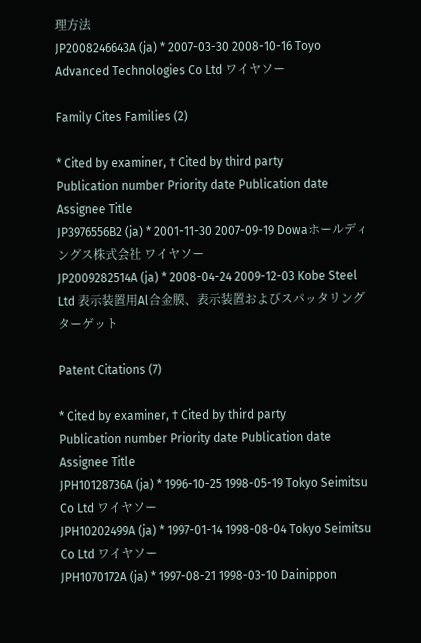理方法
JP2008246643A (ja) * 2007-03-30 2008-10-16 Toyo Advanced Technologies Co Ltd ワイヤソー

Family Cites Families (2)

* Cited by examiner, † Cited by third party
Publication number Priority date Publication date Assignee Title
JP3976556B2 (ja) * 2001-11-30 2007-09-19 Dowaホールディングス株式会社 ワイヤソー
JP2009282514A (ja) * 2008-04-24 2009-12-03 Kobe Steel Ltd 表示装置用Al合金膜、表示装置およびスパッタリングターゲット

Patent Citations (7)

* Cited by examiner, † Cited by third party
Publication number Priority date Publication date Assignee Title
JPH10128736A (ja) * 1996-10-25 1998-05-19 Tokyo Seimitsu Co Ltd ワイヤソー
JPH10202499A (ja) * 1997-01-14 1998-08-04 Tokyo Seimitsu Co Ltd ワイヤソー
JPH1070172A (ja) * 1997-08-21 1998-03-10 Dainippon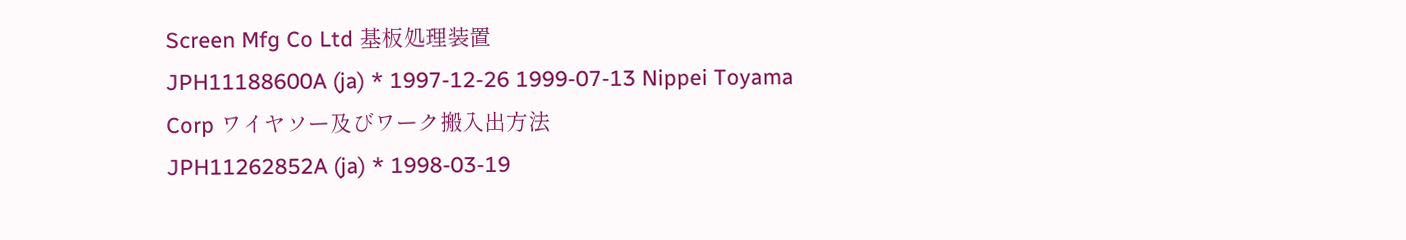Screen Mfg Co Ltd 基板処理装置
JPH11188600A (ja) * 1997-12-26 1999-07-13 Nippei Toyama Corp ワイヤソー及びワーク搬入出方法
JPH11262852A (ja) * 1998-03-19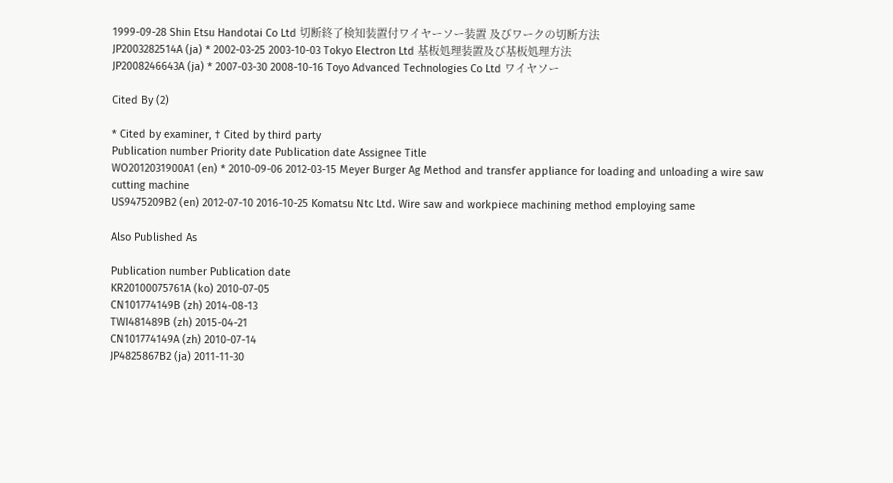1999-09-28 Shin Etsu Handotai Co Ltd 切断終了検知装置付ワイヤーソー装置 及びワークの切断方法
JP2003282514A (ja) * 2002-03-25 2003-10-03 Tokyo Electron Ltd 基板処理装置及び基板処理方法
JP2008246643A (ja) * 2007-03-30 2008-10-16 Toyo Advanced Technologies Co Ltd ワイヤソー

Cited By (2)

* Cited by examiner, † Cited by third party
Publication number Priority date Publication date Assignee Title
WO2012031900A1 (en) * 2010-09-06 2012-03-15 Meyer Burger Ag Method and transfer appliance for loading and unloading a wire saw cutting machine
US9475209B2 (en) 2012-07-10 2016-10-25 Komatsu Ntc Ltd. Wire saw and workpiece machining method employing same

Also Published As

Publication number Publication date
KR20100075761A (ko) 2010-07-05
CN101774149B (zh) 2014-08-13
TWI481489B (zh) 2015-04-21
CN101774149A (zh) 2010-07-14
JP4825867B2 (ja) 2011-11-30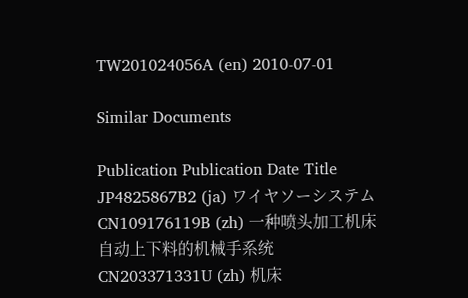TW201024056A (en) 2010-07-01

Similar Documents

Publication Publication Date Title
JP4825867B2 (ja) ワイヤソーシステム
CN109176119B (zh) 一种喷头加工机床自动上下料的机械手系统
CN203371331U (zh) 机床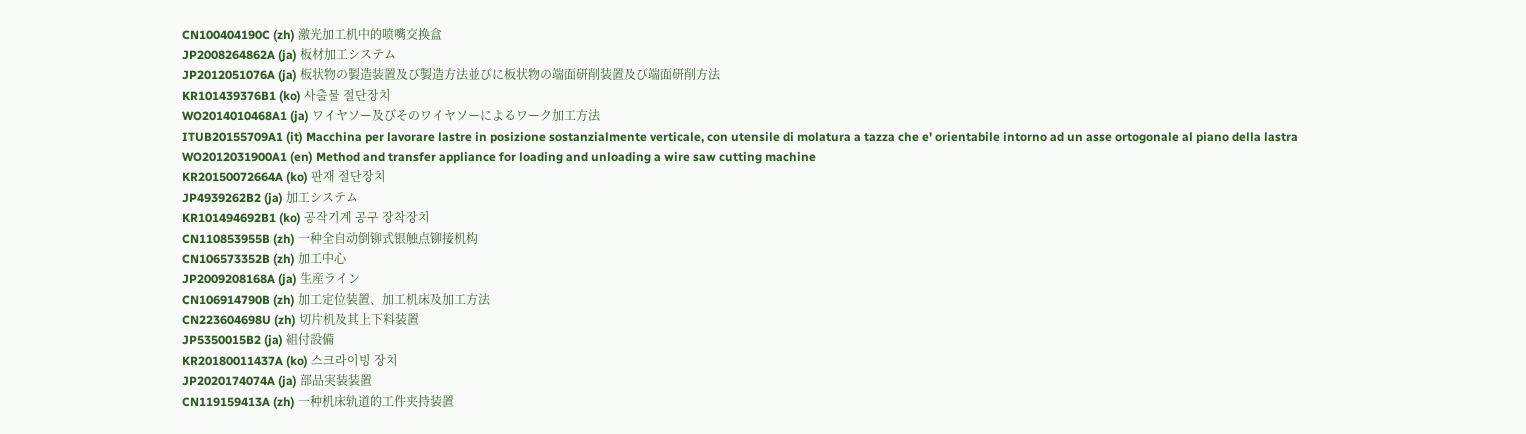CN100404190C (zh) 激光加工机中的喷嘴交换盒
JP2008264862A (ja) 板材加工システム
JP2012051076A (ja) 板状物の製造装置及び製造方法並びに板状物の端面研削装置及び端面研削方法
KR101439376B1 (ko) 사출물 절단장치
WO2014010468A1 (ja) ワイヤソー及びそのワイヤソーによるワーク加工方法
ITUB20155709A1 (it) Macchina per lavorare lastre in posizione sostanzialmente verticale, con utensile di molatura a tazza che e' orientabile intorno ad un asse ortogonale al piano della lastra
WO2012031900A1 (en) Method and transfer appliance for loading and unloading a wire saw cutting machine
KR20150072664A (ko) 판재 절단장치
JP4939262B2 (ja) 加工システム
KR101494692B1 (ko) 공작기계 공구 장착장치
CN110853955B (zh) 一种全自动倒铆式银触点铆接机构
CN106573352B (zh) 加工中心
JP2009208168A (ja) 生産ライン
CN106914790B (zh) 加工定位装置、加工机床及加工方法
CN223604698U (zh) 切片机及其上下料装置
JP5350015B2 (ja) 組付設備
KR20180011437A (ko) 스크라이빙 장치
JP2020174074A (ja) 部品実装装置
CN119159413A (zh) 一种机床轨道的工件夹持装置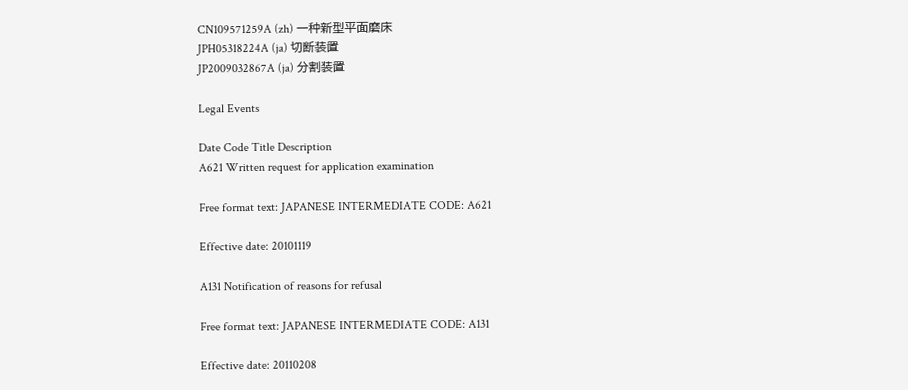CN109571259A (zh) 一种新型平面磨床
JPH05318224A (ja) 切断装置
JP2009032867A (ja) 分割装置

Legal Events

Date Code Title Description
A621 Written request for application examination

Free format text: JAPANESE INTERMEDIATE CODE: A621

Effective date: 20101119

A131 Notification of reasons for refusal

Free format text: JAPANESE INTERMEDIATE CODE: A131

Effective date: 20110208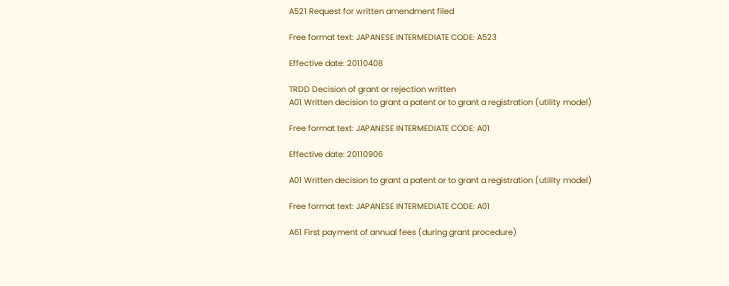A521 Request for written amendment filed

Free format text: JAPANESE INTERMEDIATE CODE: A523

Effective date: 20110408

TRDD Decision of grant or rejection written
A01 Written decision to grant a patent or to grant a registration (utility model)

Free format text: JAPANESE INTERMEDIATE CODE: A01

Effective date: 20110906

A01 Written decision to grant a patent or to grant a registration (utility model)

Free format text: JAPANESE INTERMEDIATE CODE: A01

A61 First payment of annual fees (during grant procedure)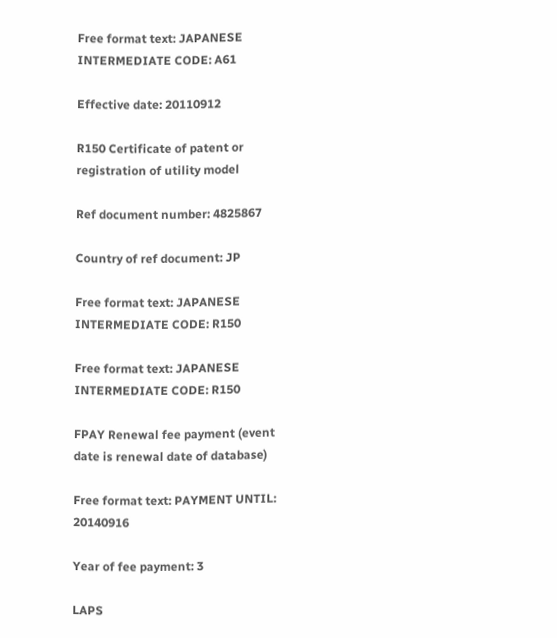Free format text: JAPANESE INTERMEDIATE CODE: A61

Effective date: 20110912

R150 Certificate of patent or registration of utility model

Ref document number: 4825867

Country of ref document: JP

Free format text: JAPANESE INTERMEDIATE CODE: R150

Free format text: JAPANESE INTERMEDIATE CODE: R150

FPAY Renewal fee payment (event date is renewal date of database)

Free format text: PAYMENT UNTIL: 20140916

Year of fee payment: 3

LAPS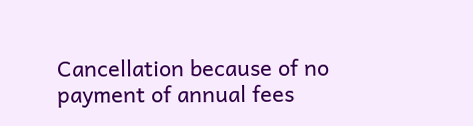Cancellation because of no payment of annual fees